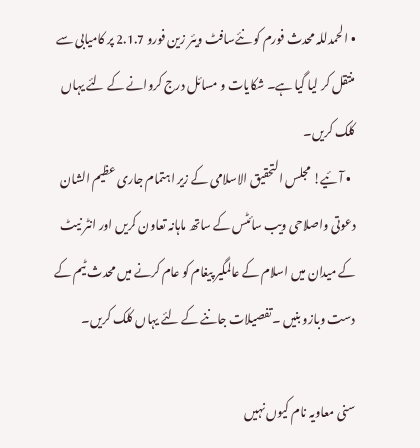• الحمدللہ محدث فورم کو نئےسافٹ ویئر زین فورو 2.1.7 پر کامیابی سے منتقل کر لیا گیا ہے۔ شکایات و مسائل درج کروانے کے لئے یہاں کلک کریں۔
  • آئیے! مجلس التحقیق الاسلامی کے زیر اہتمام جاری عظیم الشان دعوتی واصلاحی ویب سائٹس کے ساتھ ماہانہ تعاون کریں اور انٹر نیٹ کے میدان میں اسلام کے عالمگیر پیغام کو عام کرنے میں محدث ٹیم کے دست وبازو بنیں ۔تفصیلات جاننے کے لئے یہاں کلک کریں۔

سنی معاویہ نام کیوں نہیں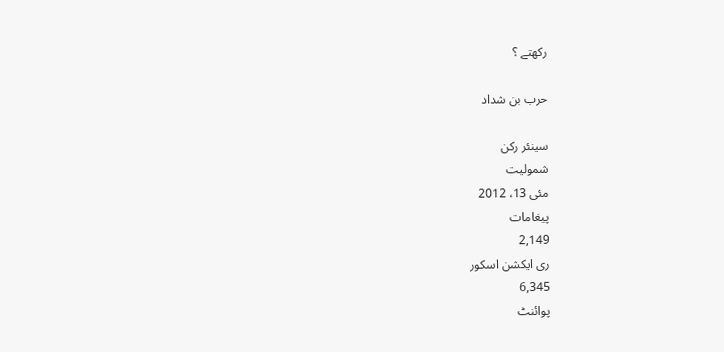رکھتے ؟

حرب بن شداد

سینئر رکن
شمولیت
مئی 13، 2012
پیغامات
2,149
ری ایکشن اسکور
6,345
پوائنٹ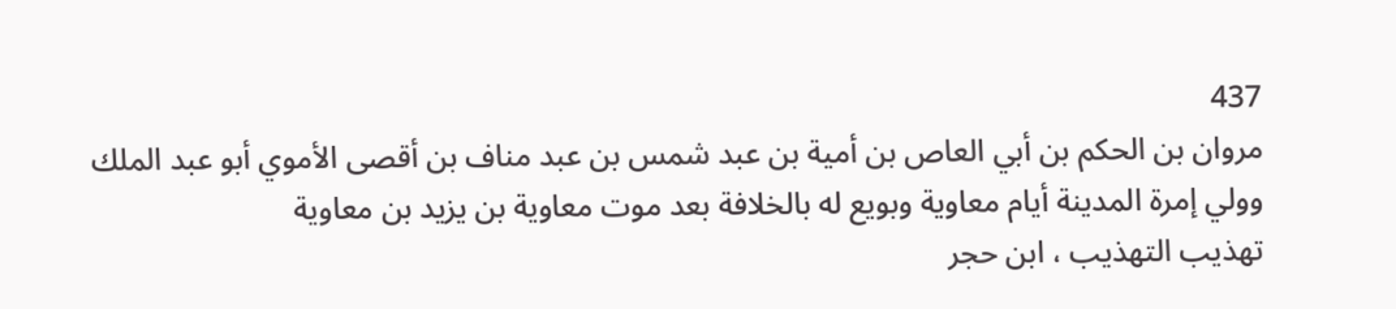437
مروان بن الحكم بن أبي العاص بن أمية بن عبد شمس بن عبد مناف بن أقصى الأموي أبو عبد الملك
وولي إمرة المدينة أيام معاوية وبويع له بالخلافة بعد موت معاوية بن يزيد بن معاوية
تهذيب التهذيب ، ابن حجر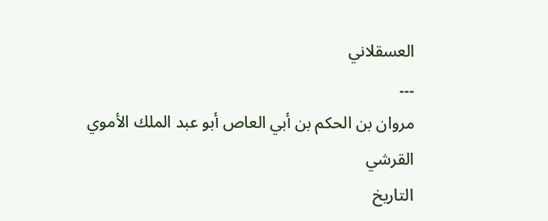العسقلاني
۔۔۔
مروان بن الحكم بن أبي العاص أبو عبد الملك الأموي القرشي
التاريخ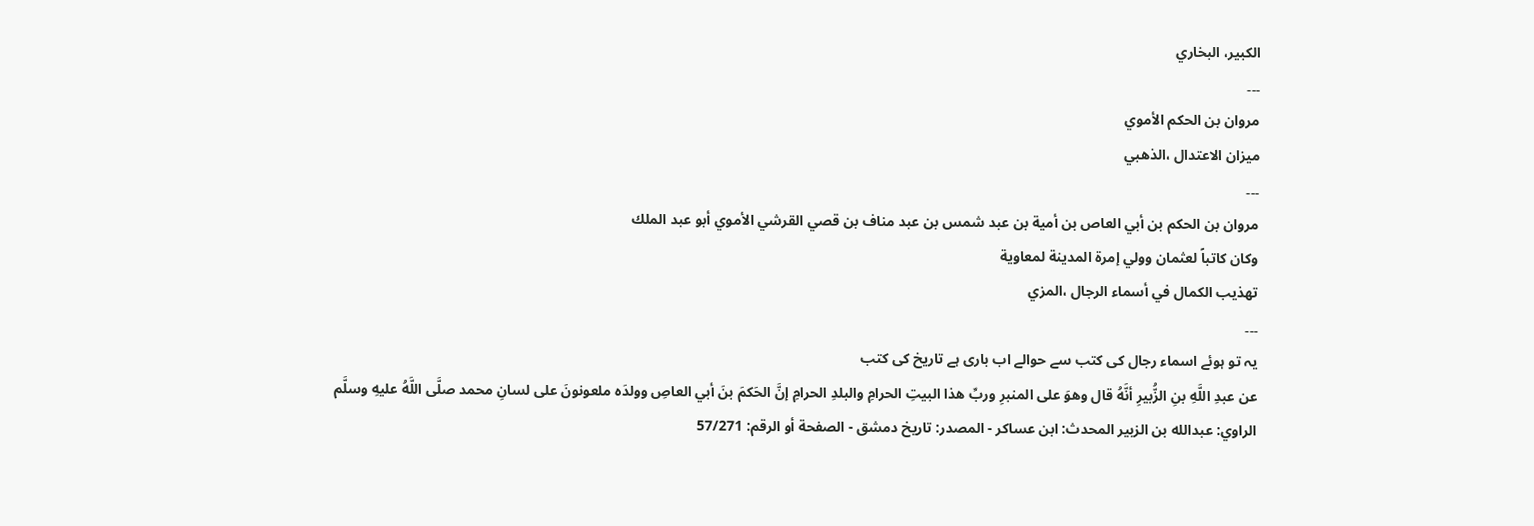الكبير، البخاري
۔۔۔
مروان بن الحكم الأموي
ميزان الاعتدال ،الذهبي
۔۔۔
مروان بن الحكم بن أبي العاص بن أمية بن عبد شمس بن عبد مناف بن قصي القرشي الأموي أبو عبد الملك
وكان كاتباً لعثمان وولي إمرة المدينة لمعاوية
تهذيب الكمال في أسماء الرجال ،المزي
۔۔۔
یہ تو ہوئے اسماء رجال کی کتب سے حوالے اب باری ہے تاریخ کی کتب
عن عبدِ اللَّهِ بنِ الزُّبيرِ أنَّهُ قال وهوَ على المنبرِ وربِّ هذا البيتِ الحرامِ والبلدِ الحرامِ إنَّ الحَكمَ بنَ أبي العاصِ وولدَه ملعونونَ على لسانِ محمد صلَّى اللَّهُ عليهِ وسلَّم
الراوي: عبدالله بن الزبير المحدث: ابن عساكر - المصدر: تاريخ دمشق - الصفحة أو الرقم: 57/271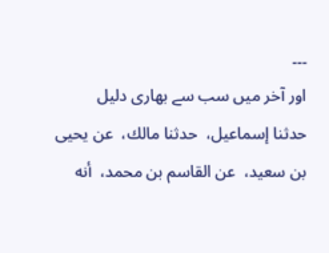۔۔۔
اور آخر میں سب سے بھاری دلیل
حدثنا إسماعيل،  حدثنا مالك،  عن يحيى بن سعيد،  عن القاسم بن محمد،  أنه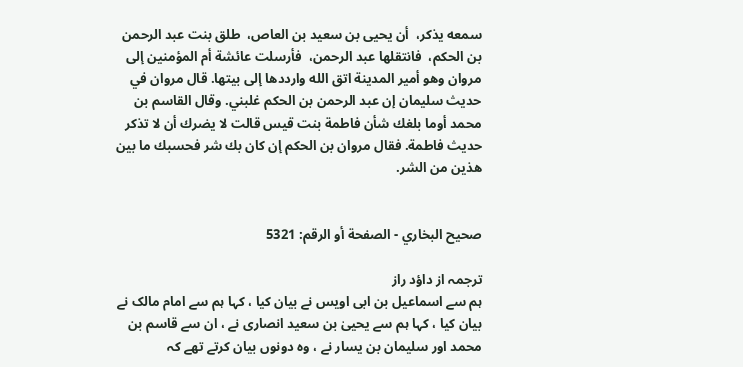سمعه يذكر،  أن يحيى بن سعيد بن العاص،  طلق بنت عبد الرحمن بن الحكم،  فانتقلها عبد الرحمن،  فأرسلت عائشة أم المؤمنين إلى مروان وهو أمير المدينة اتق الله وارددها إلى بيتها. قال مروان في حديث سليمان إن عبد الرحمن بن الحكم غلبني. وقال القاسم بن محمد أوما بلغك شأن فاطمة بنت قيس قالت لا يضرك أن لا تذكر حديث فاطمة. فقال مروان بن الحكم إن كان بك شر فحسبك ما بين هذين من الشر.


صحيح البخاري - الصفحة أو الرقم: 5321

ترجمہ از داؤد راز
ہم سے اسماعیل بن ابی اویس نے بیان کیا ، کہا ہم سے امام مالک نے بیان کیا ، کہا ہم سے یحییٰ بن سعید انصاری نے ، ان سے قاسم بن محمد اور سلیمان بن یسار نے ، وہ دونوں بیان کرتے تھے کہ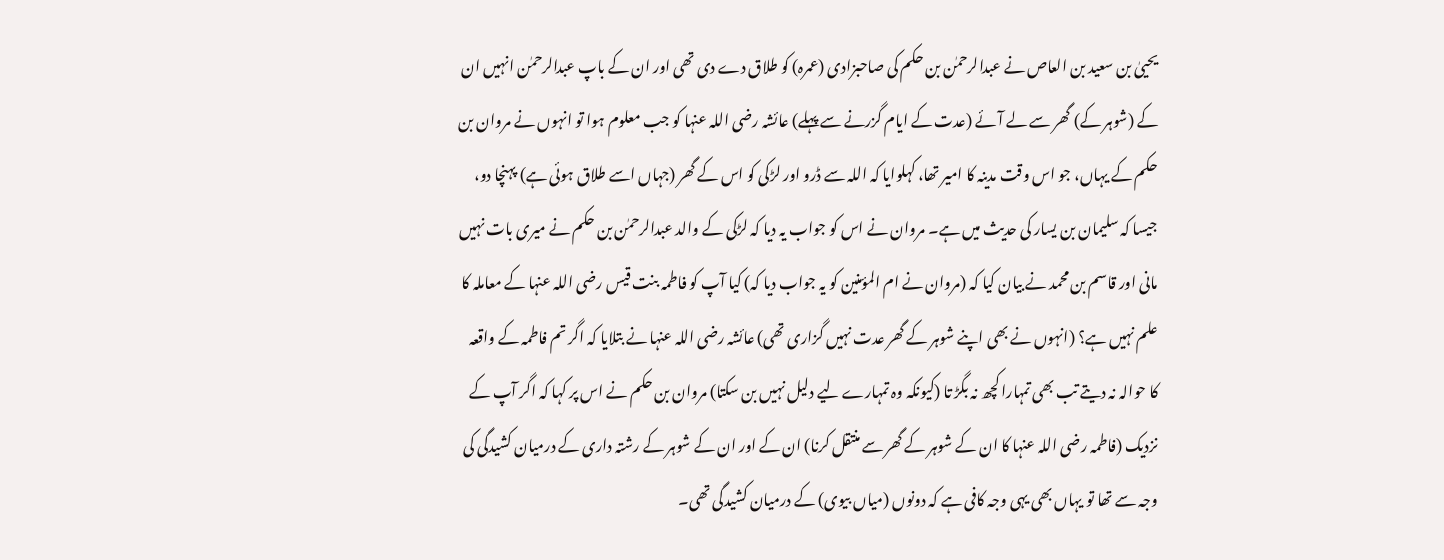یحییٰ بن سعید بن العاص نے عبدالرحمٰن بن حکم کی صاحبزادی (عمرہ) کو طلاق دے دی تھی اور ان کے باپ عبدالرحمٰن انہیں ان کے (شوہر کے) گھر سے لے آئے (عدت کے ایام گزرنے سے پہلے) عائشہ رضی اللہ عنہا کو جب معلوم ہوا تو انہوں نے مروان بن حکم کے یہاں، جو اس وقت مدینہ کا امیر تھا، کہلوایا کہ اللہ سے ڈرو اور لڑکی کو اس کے گھر (جہاں اسے طلاق ہوئی ہے) پہنچا دو، جیسا کہ سلیمان بن یسار کی حدیث میں ہے۔ مروان نے اس کو جواب یہ دیا کہ لڑکی کے والد عبدالرحمٰن بن حکم نے میری بات نہیں مانی اور قاسم بن محمد نے بیان کیا کہ (مروان نے ام المؤمنین کو یہ جواب دیا کہ) کیا آپ کو فاطمہ بنت قیس رضی اللہ عنہا کے معاملہ کا علم نہیں ہے؟ (انہوں نے بھی اپنے شوہر کے گھر عدت نہیں گزاری تھی) عائشہ رضی اللہ عنہا نے بتلایا کہ اگر تم فاطمہ کے واقعہ کا حوالہ نہ دیتے تب بھی تمہارا کچھ نہ بگڑ تا (کیونکہ وہ تمہارے لیے دلیل نہیں بن سکتا) مروان بن حکم نے اس پر کہا کہ اگر آپ کے نزدیک (فاطمہ رضی اللہ عنہا کا ان کے شوہر کے گھر سے منتقل کرنا) ان کے اور ان کے شوہر کے رشتہ داری کے درمیان کشیدگی کی وجہ سے تھا تو یہاں بھی یہی وجہ کافی ہے کہ دونوں (میاں بیوی) کے درمیان کشیدگی تھی۔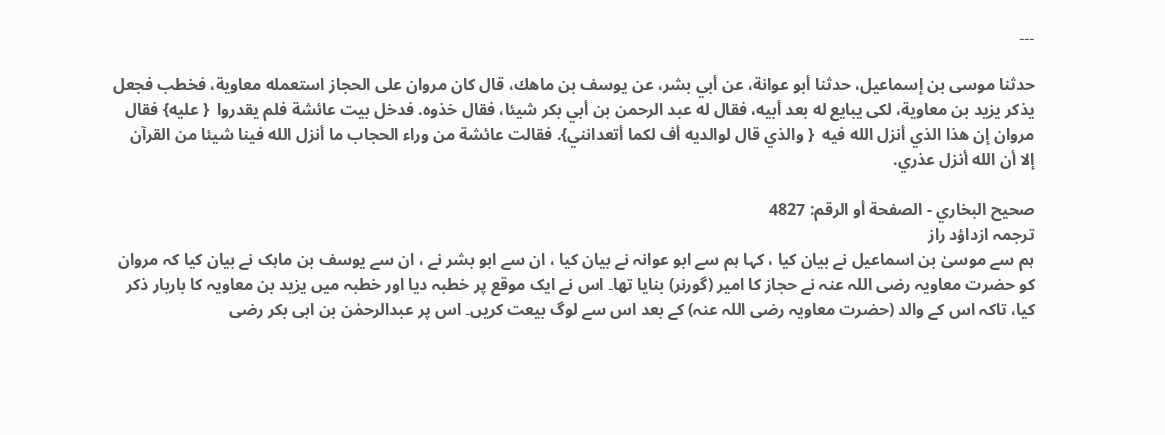۔۔۔

حدثنا موسى بن إسماعيل، حدثنا أبو عوانة، عن أبي بشر، عن يوسف بن ماهك، قال كان مروان على الحجاز استعمله معاوية، فخطب فجعل يذكر يزيد بن معاوية، لكى يبايع له بعد أبيه، فقال له عبد الرحمن بن أبي بكر شيئا، فقال خذوه. فدخل بيت عائشة فلم يقدروا  { عليه} فقال مروان إن هذا الذي أنزل الله فيه  { والذي قال لوالديه أف لكما أتعدانني}. فقالت عائشة من وراء الحجاب ما أنزل الله فينا شيئا من القرآن إلا أن الله أنزل عذري.

صحيح البخاري - الصفحة أو الرقم: 4827
ترجمہ ازداؤد راز
ہم سے موسیٰ بن اسماعیل نے بیان کیا ، کہا ہم سے ابو عوانہ نے بیان کیا ، ان سے ابو بشر نے ، ان سے یوسف بن ماہک نے بیان کیا کہ مروان کو حضرت معاویہ رضی اللہ عنہ نے حجاز کا امیر (گورنر) بنایا تھا۔ اس نے ایک موقع پر خطبہ دیا اور خطبہ میں یزید بن معاویہ کا باربار ذکر کیا، تاکہ اس کے والد (حضرت معاویہ رضی اللہ عنہ) کے بعد اس سے لوگ بیعت کریں۔ اس پر عبدالرحمٰن بن ابی بکر رضی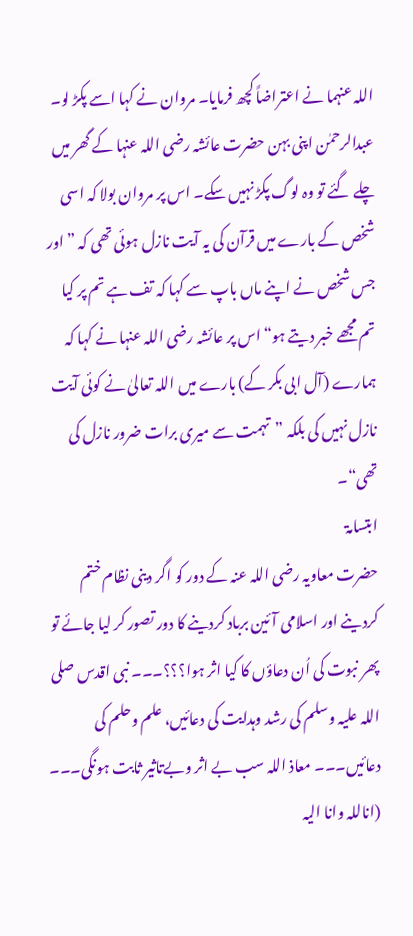اللہ عنہما نے اعتراضاً کچھ فرمایا۔ مروان نے کہا اسے پکڑ لو۔ عبدالرحمٰن اپنی بہن حضرت عائشہ رضی اللہ عنہا کے گھر میں چلے گئے تو وہ لوگ پکڑ نہیں سکے۔ اس پر مروان بولا کہ اسی شخص کے بارے میں قرآن کی یہ آیت نازل ہوئی تھی کہ ”اور جس شخص نے اپنے ماں باپ سے کہا کہ تف ہے تم پر کیا تم مجھے خبر دیتے ہو“ اس پر عائشہ رضی اللہ عنہا نے کہا کہ ہمارے (آل ابی بکر کے) بارے میں اللہ تعالیٰ نے کوئی آیت نازل نہیں کی بلکہ ”تہمت سے میری برات ضرور نازل کی تھی“۔
ابتسامۃ
حضرت معاویہ رضی اللہ عنہ کے دور کو اگر دینی نظام ختم کردینے اور اسلامی آئین برباد کردینے کا دور تصور کر لیا جائے تو پھر نبوت کی اُن دعاؤں کا کیا اثر ہوا؟؟؟۔۔۔ نبی اقدس صلی اللہ علیہ وسلم کی رشد وہدایت کی دعائیں، علم وحلم کی دعائیں۔۔۔ معاذ اللہ سب بے اثر وبےتاثیر ثابت ہونگی۔۔۔ (اناللہ وانا الیہ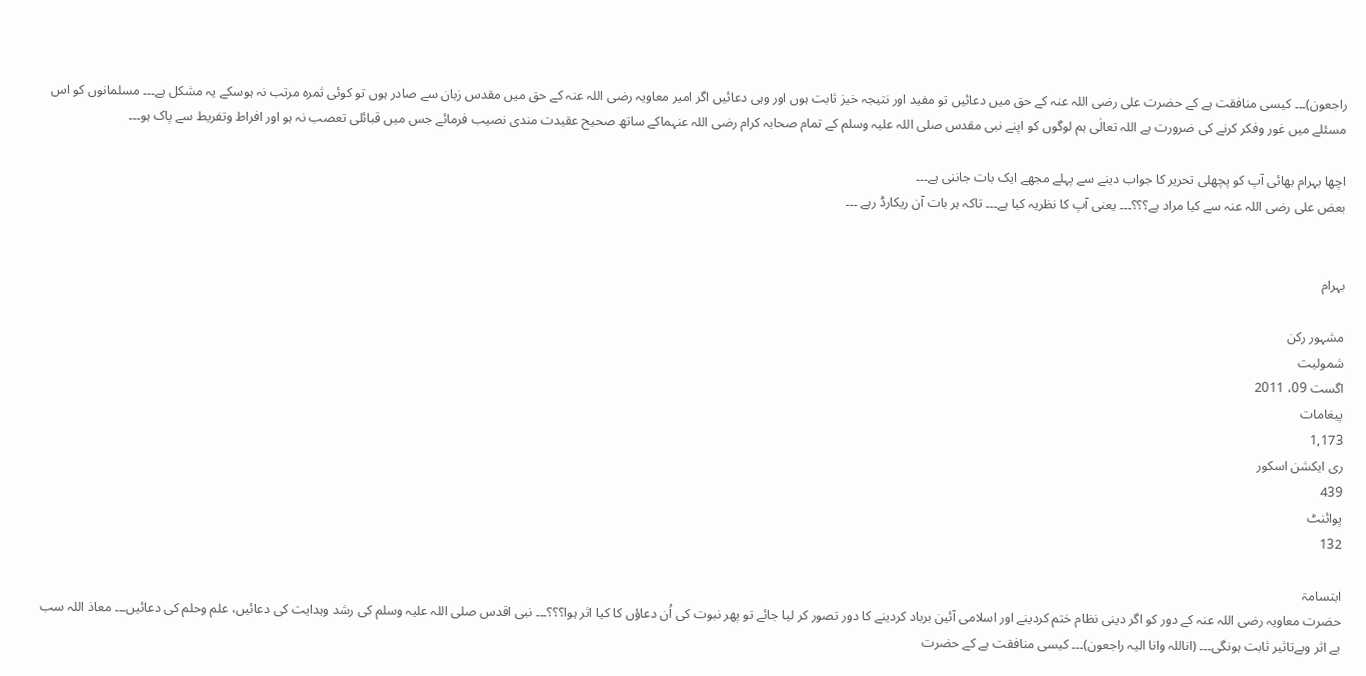راجعون)۔۔۔ کیسی منافقت ہے کے حضرت علی رضی اللہ عنہ کے حق میں دعائیں تو مفید اور نتیجہ خیز ثابت ہوں اور وہی دعائیں اگر امیر معاویہ رضی اللہ عنہ کے حق میں مقدس زبان سے صادر ہوں تو کوئی ثمرہ مرتب نہ ہوسکے یہ مشکل ہے۔۔۔ مسلمانوں کو اس مسئلے میں غور وفکر کرنے کی ضرورت ہے اللہ تعالٰی ہم لوگوں کو اپنے نبی مقدس صلی اللہ علیہ وسلم کے تمام صحابہ کرام رضی اللہ عنہماکے ساتھ صحیح عقیدت مندی نصیب فرمائے جس میں قبائلی تعصب نہ ہو اور افراط وتفریط سے پاک ہو۔۔۔

اچھا بہرام بھائی آپ کو پچھلی تحریر کا جواب دینے سے پہلے مجھے ایک بات جاننی ہے۔۔۔
بعض علی رضی اللہ عنہ سے کیا مراد ہے؟؟؟۔۔۔ یعنی آپ کا نظریہ کیا ہے۔۔۔ تاکہ ہر بات آن ریکارڈ رہے ۔۔۔


بہرام

مشہور رکن
شمولیت
اگست 09، 2011
پیغامات
1,173
ری ایکشن اسکور
439
پوائنٹ
132

ابتسامۃ
حضرت معاویہ رضی اللہ عنہ کے دور کو اگر دینی نظام ختم کردینے اور اسلامی آئین برباد کردینے کا دور تصور کر لیا جائے تو پھر نبوت کی اُن دعاؤں کا کیا اثر ہوا؟؟؟۔۔۔ نبی اقدس صلی اللہ علیہ وسلم کی رشد وہدایت کی دعائیں، علم وحلم کی دعائیں۔۔۔ معاذ اللہ سب بے اثر وبےتاثیر ثابت ہونگی۔۔۔ (اناللہ وانا الیہ راجعون)۔۔۔ کیسی منافقت ہے کے حضرت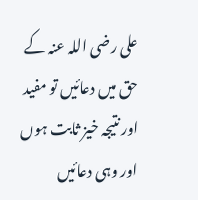علی رضی اللہ عنہ کے حق میں دعائیں تو مفید اور نتیجہ خیز ثابت ہوں اور وہی دعائیں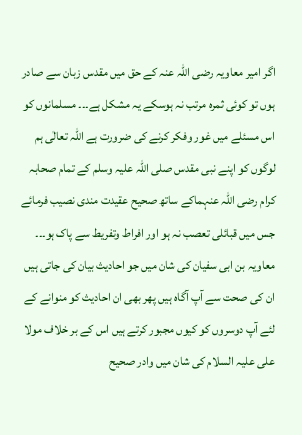اگر امیر معاویہ رضی اللہ عنہ کے حق میں مقدس زبان سے صادر ہوں تو کوئی ثمرہ مرتب نہ ہوسکے یہ مشکل ہے۔۔۔ مسلمانوں کو اس مسئلے میں غور وفکر کرنے کی ضرورت ہے اللہ تعالٰی ہم لوگوں کو اپنے نبی مقدس صلی اللہ علیہ وسلم کے تمام صحابہ کرام رضی اللہ عنہماکے ساتھ صحیح عقیدت مندی نصیب فرمائے جس میں قبائلی تعصب نہ ہو اور افراط وتفریط سے پاک ہو۔۔۔
معاویہ بن ابی سفیان کی شان میں جو احادیث بیان کی جاتی ہیں ان کی صحت سے آپ آگاہ ہیں پھر بھی ان احادیث کو منوانے کے لئے آپ دوسروں کو کیوں مجبور کرتے ہیں اس کے بر خلاف مولا علی علیہ السلام کی شان میں وادر صحیح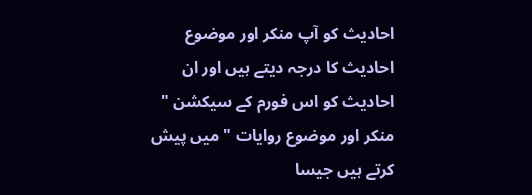احادیث کو آپ منکر اور موضوع احادیث کا درجہ دیتے ہیں اور ان احادیث کو اس فورم کے سیکشن " منکر اور موضوع روایات " میں پیش کرتے ہیں جیسا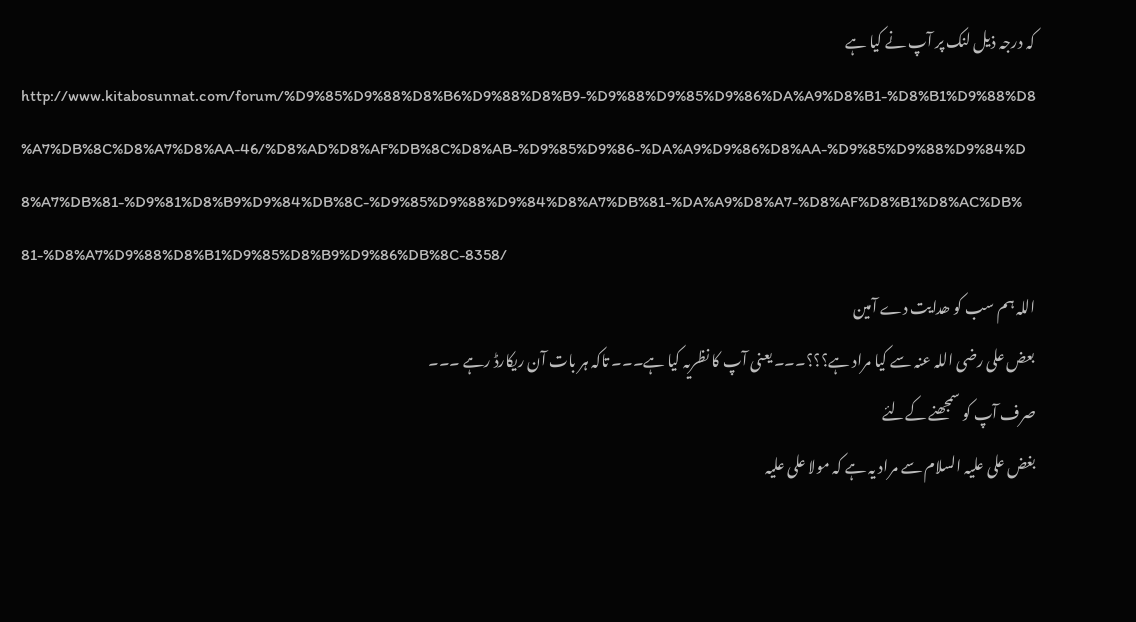کہ درجہ ذیل لنک پر آپ نے کیا ہے
http://www.kitabosunnat.com/forum/%D9%85%D9%88%D8%B6%D9%88%D8%B9-%D9%88%D9%85%D9%86%DA%A9%D8%B1-%D8%B1%D9%88%D8%A7%DB%8C%D8%A7%D8%AA-46/%D8%AD%D8%AF%DB%8C%D8%AB-%D9%85%D9%86-%DA%A9%D9%86%D8%AA-%D9%85%D9%88%D9%84%D8%A7%DB%81-%D9%81%D8%B9%D9%84%DB%8C-%D9%85%D9%88%D9%84%D8%A7%DB%81-%DA%A9%D8%A7-%D8%AF%D8%B1%D8%AC%DB%81-%D8%A7%D9%88%D8%B1%D9%85%D8%B9%D9%86%DB%8C-8358/
اللہ ہم سب کو ھدایت دے آمین
بعض علی رضی اللہ عنہ سے کیا مراد ہے؟؟؟۔۔۔ یعنی آپ کا نظریہ کیا ہے۔۔۔ تاکہ ہر بات آن ریکارڈ رہے ۔۔۔
صرف آپ کو سمجھنے کےلئے
بغض علی علیہ السلام سے مراد یہ ہے کہ مولا علی علیہ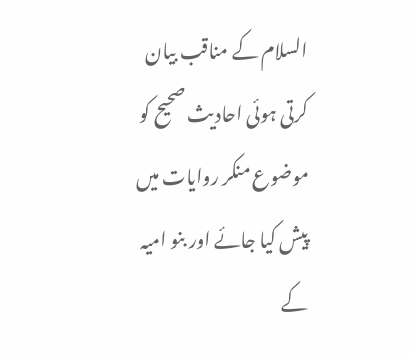السلام کے مناقب بیان کرتی ہوئی احادیث صحیح کو موضوع منکر روایات میں پیش کیا جائے اور بنو امیہ کے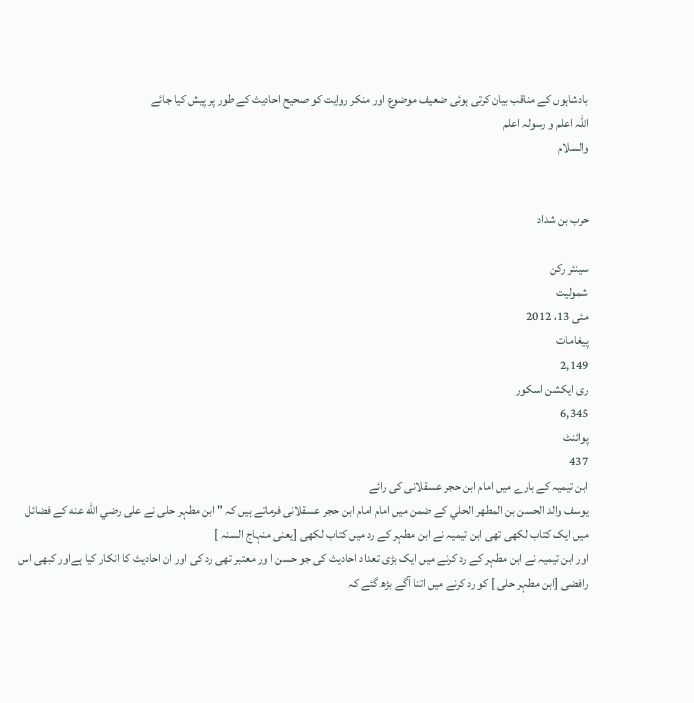بادشاہوں کے مناقب بیان کرتی ہوئی ضعیف موضوع اور منکر روایت کو صحیح احادیث کے طور پر پیش کیا جائے
اللہ اعلم و رسولہ اعلم
والسلام


حرب بن شداد

سینئر رکن
شمولیت
مئی 13، 2012
پیغامات
2,149
ری ایکشن اسکور
6,345
پوائنٹ
437
ابن تیمیہ کے بارے میں امام ابن حجر عسقلانی کی رائے
يوسف والد الحسن بن المطهر الحلي کے ضمن میں امام امام ابن حجر عسقلانی فرماتے ہیں کہ " ابن مطہر حلی نے علی رضي الله عنه کے فضائل میں ایک کتاب لکھی تھی ابن تیمیہ نے ابن مطہر کے رد میں کتاب لکھی [یعنی منہاج السنہ ]
اور ابن تیمیہ نے ابن مطہر کے رد کرنے میں ایک بڑی تعداد احادیث کی جو حسن ا ور معتبر تھی رد کی اور ان احادیث کا انکار کیا ہےاور کبھی اس رافضی [ابن مطہر حلی ] کو رد کرنے میں اتنا آگے بڑھ گئے کہ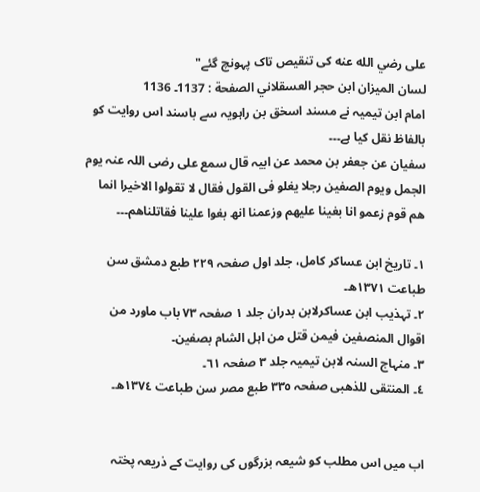علی رضي الله عنه کی تنقیص تاک پہونچ گئے"
لسان الميزان ابن حجر العسقلاني الصفحة : 1137۔ 1136
امام ابن تیمیہ نے مسند اسحٰق بن راہویہ سے باسند اس روایت کو بالفاظ نقل کیا ہے۔۔۔
سفیان عن جعفر بن محمد عن ابیہ قال سمع علی رضی اللہ عنہ یوم الجمل ویوم الصفین رجلا یغلو فی القول فقال لا تقولوا الاخیرا انما ھم قوم زعمو انا بغینا علیھم وزعمنا انھ بغوا علینا فقاتلناھم۔۔۔

١۔ تاریخ ابن عساکر کامل، جلد اول صفحہ ٢٢٩ طبع دمشق سن طباعت ١٣٧١ھ۔
٢۔ تہذیب ابن عساکرلابن بدران جلد ١ صفحہ ٧٣ باب ماورد من اقوال المنصفین فیمن قتل من اہل الشام بصفین۔
٣۔ منہاج السنہ لابن تیمیہ جلد ٣ صفحہ ٦١۔
٤۔ المنتقی للذھبی صفحہ ٣٣٥ طبع مصر سن طباعت ١٣٧٤ھ۔


اب میں اس مطلب کو شیعہ بزرگوں کی روایت کے ذریعہ پختہ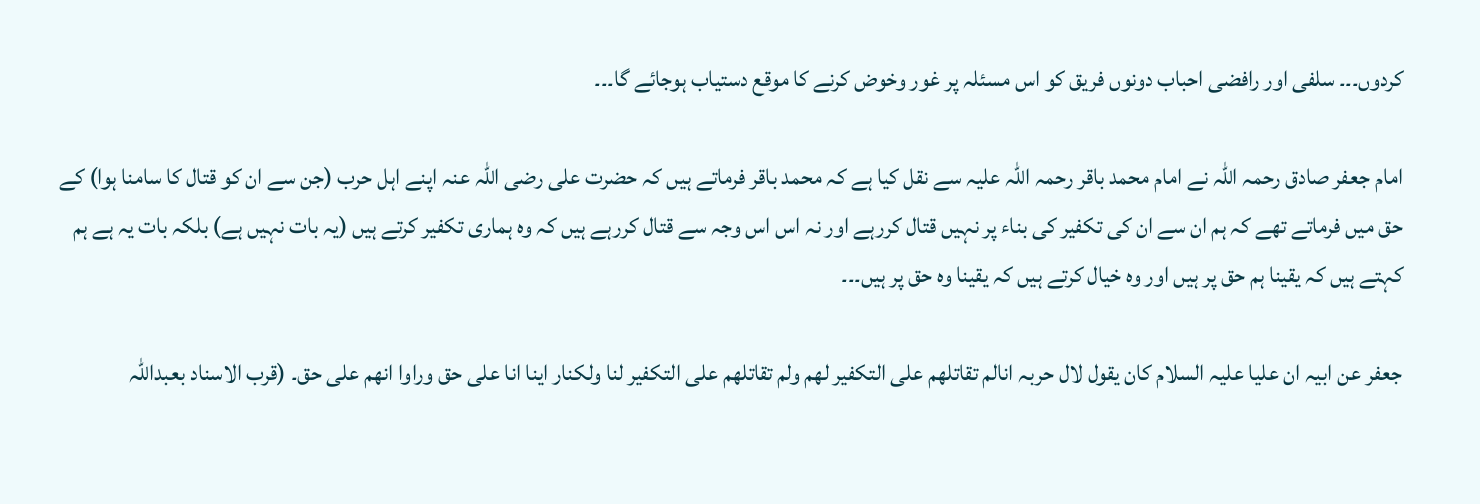کردوں۔۔۔ سلفی اور رافضی احباب دونوں فریق کو اس مسئلہ پر غور وخوض کرنے کا موقع دستیاب ہوجائے گا۔۔۔

امام جعفر صادق رحمہ اللہ نے امام محمد باقر رحمہ اللہ علیہ سے نقل کیا ہے کہ محمد باقر فرماتے ہیں کہ حضرت علی رضی اللہ عنہ اپنے اہل حرب (جن سے ان کو قتال کا سامنا ہوا) کے حق میں فرماتے تھے کہ ہم ان سے ان کی تکفیر کی بناء پر نہیں قتال کررہے اور نہ اس اس وجہ سے قتال کررہے ہیں کہ وہ ہماری تکفیر کرتے ہیں (یہ بات نہیں ہے) بلکہ بات یہ ہے ہم کہتے ہیں کہ یقینا ہم حق پر ہیں اور وہ خیال کرتے ہیں کہ یقینا وہ حق پر ہیں۔۔۔

جعفر عن ابیہ ان علیا علیہ السلام کان یقول لال حربہ انالم تقاتلھم علی التکفیر لھم ولم تقاتلھم علی التکفیر لنا ولکنار اینا انا علی حق وراوا انھم علی حق۔ (قرب الاسناد بعبداللہ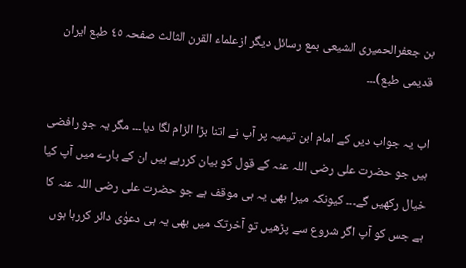بن جعفرالحمیری الشیعی بمع رسائل دیگر ازعلماء القرن الثالث صفحہ ٤٥ طبع ایران قدیمی طبع)۔۔۔

اب یہ جواب دیں کے امام ابن تیمیہ پر آپ نے اتنا بڑا الزام لگا دیا۔۔۔ مگر یہ جو رافضی ہیں جو حضرت علی رضی اللہ عنہ کے قول کو بیان کررہے ہیں ان کے بارے میں آپ کیا خیال رکھیں گے۔۔۔ کیونکہ میرا بھی یہ ہی موقف ہے جو حضرت علی رضی اللہ عنہ کا ہے جس کو آپ اگر شروع سے پڑھیں تو آخرتک میں بھی یہ ہی دعوٰی دائر کررہا ہوں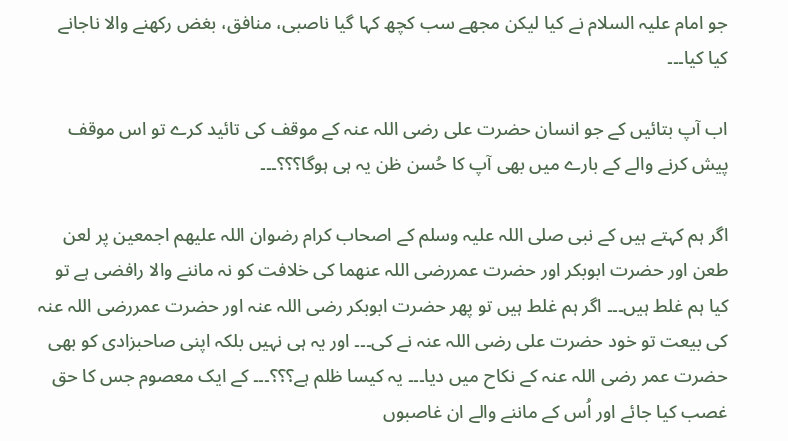جو امام علیہ السلام نے کیا لیکن مجھے سب کچھ کہا گیا ناصبی، منافق، بغض رکھنے والا ناجانے کیا کیا۔۔۔

اب آپ بتائیں کے جو انسان حضرت علی رضی اللہ عنہ کے موقف کی تائید کرے تو اس موقف پیش کرنے والے کے بارے میں بھی آپ کا حُسن ظن یہ ہی ہوگا؟؟؟۔۔۔

اگر ہم کہتے ہیں کے نبی صلی اللہ علیہ وسلم کے اصحاب کرام رضوان اللہ علیھم اجمعین پر لعن طعن اور حضرت ابوبکر اور حضرت عمررضی اللہ عنھما کی خلافت کو نہ ماننے والا رافضی ہے تو کیا ہم غلط ہیں۔۔۔ اگر ہم غلط ہیں تو پھر حضرت ابوبکر رضی اللہ عنہ اور حضرت عمررضی اللہ عنہ کی بیعت تو خود حضرت علی رضی اللہ عنہ نے کی۔۔۔ اور یہ ہی نہیں بلکہ اپنی صاحبزادی کو بھی حضرت عمر رضی اللہ عنہ کے نکاح میں دیا۔۔۔ یہ کیسا ظلم ہے؟؟؟۔۔۔ کے ایک معصوم جس کا حق غصب کیا جائے اور اُس کے ماننے والے ان غاصبوں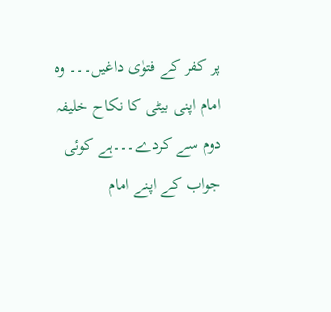پر کفر کے فتوٰی داغیں۔۔۔ وہ امام اپنی بیٹی کا نکاح خلیفہ دوم سے کردے۔۔۔ہے کوئی جواب کے اپنے امام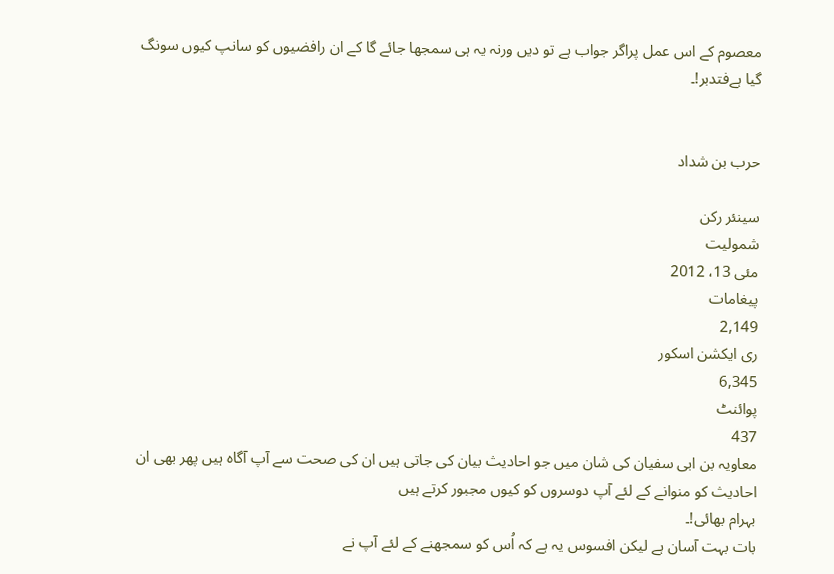معصوم کے اس عمل پراگر جواب ہے تو دیں ورنہ یہ ہی سمجھا جائے گا کے ان رافضیوں کو سانپ کیوں سونگ گیا ہےفتدبر!۔


حرب بن شداد

سینئر رکن
شمولیت
مئی 13، 2012
پیغامات
2,149
ری ایکشن اسکور
6,345
پوائنٹ
437
معاویہ بن ابی سفیان کی شان میں جو احادیث بیان کی جاتی ہیں ان کی صحت سے آپ آگاہ ہیں پھر بھی ان احادیث کو منوانے کے لئے آپ دوسروں کو کیوں مجبور کرتے ہیں
بہرام بھائی!۔
بات بہت آسان ہے لیکن افسوس یہ ہے کہ اُس کو سمجھنے کے لئے آپ نے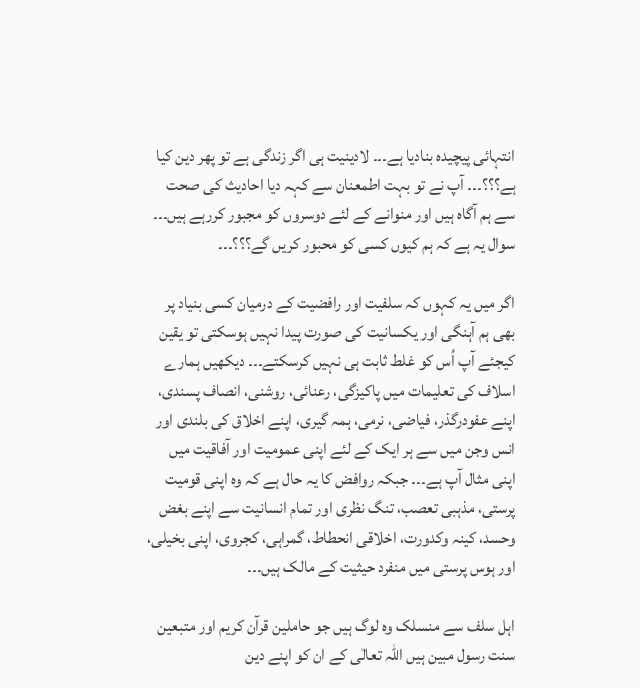انتہائی پیچیدہ بنادیا ہے۔۔۔ لادینیت ہی اگر زندگی ہے تو پھر دین کیا ہے؟؟؟۔۔۔ آپ نے تو بہت اطمعنان سے کہہ دیا احادیث کی صحت سے ہم آگاہ ہیں اور منوانے کے لئے دوسروں کو مجبور کررہے ہیں۔۔۔ سوال یہ ہے کہ ہم کیوں کسی کو محبور کریں گے؟؟؟۔۔۔

اگر میں یہ کہوں کہ سلفیت اور رافضیت کے درمیان کسی بنیاد پر بھی ہم آہنگی اور یکسانیت کی صورت پیدا نہیں ہوسکتی تو یقین کیجئے آپ اُس کو غلط ثابت ہی نہیں کرسکتے۔۔۔ دیکھیں ہمارے اسلاف کی تعلیمات میں پاکیزگی، رعنائی، روشنی، انصاف پسندی، اپنے عفودرگذر، فیاضی، نرمی، ہمہ گیری، اپنے اخلاق کی بلندی اور انس وجن میں سے ہر ایک کے لئے اپنی عمومیت اور آفاقیت میں اپنی مثال آپ ہے۔۔۔ جبکہ روافض کا یہ حال ہے کہ وہ اپنی قومیت پرستی، مذہبی تعصب، تنگ نظری اور تمام انسانیت سے اپنے بغض وحسد، کینہ وکدورت، اخلاقی انحطاط، گمراہی، کجروی، اپنی بخیلی، اور ہوس پرستی میں منفرد حیثیت کے مالک ہیں۔۔۔

اہل سلف سے منسلک وہ لوگ ہیں جو حاملین قرآن کریم اور متبعین سنت رسول مبین ہیں اللہ تعالٰی کے ان کو اپنے دین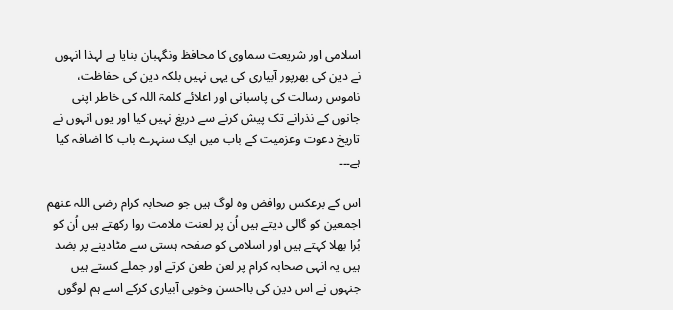اسلامی اور شریعت سماوی کا محافظ ونگہبان بنایا ہے لہذا انہوں نے دین کی بھرپور آبیاری کی یہی نہیں بلکہ دین کی حفاظت، ناموس رسالت کی پاسبانی اور اعلائے کلمۃ اللہ کی خاطر اپنی جانوں کے نذرانے تک پیش کرنے سے دریغ نہیں کیا اور یوں انہوں نے تاریخ دعوت وعزمیت کے باب میں ایک سنہرے باب کا اضافہ کیا ہے۔۔۔

اس کے برعکس روافض وہ لوگ ہیں جو صحابہ کرام رضی اللہ عنھم اجمعین کو گالی دیتے ہیں اُن پر لعنت ملامت روا رکھتے ہیں اُن کو بُرا بھلا کہتے ہیں اور اسلامی کو صفحہ ہستی سے مٹادینے پر بضد ہیں یہ انہی صحابہ کرام پر لعن طعن کرتے اور جملے کستے ہیں جنہوں نے اس دین کی بااحسن وخوبی آبیاری کرکے اسے ہم لوگوں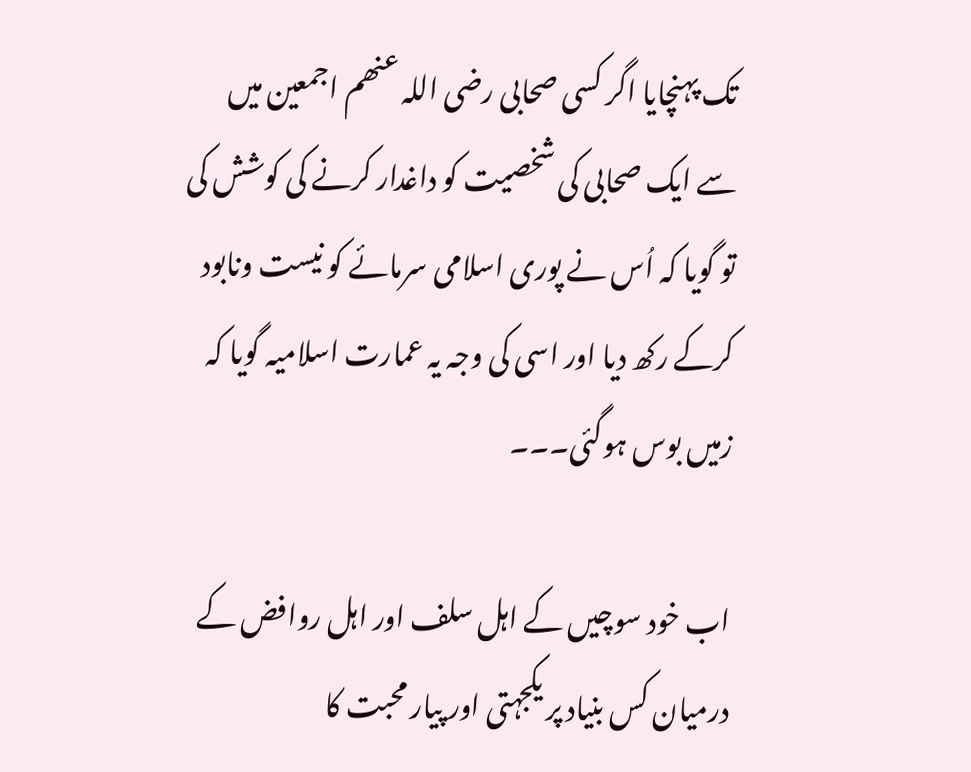تک پہنچایا اگر کسی صحابی رضی اللہ عنھم اجمعین میں سے ایک صحابی کی شخصیت کو داغدار کرنے کی کوشش کی تو گویا کہ اُس نے پوری اسلامی سرمائے کو نیست ونابود کرکے رکھ دیا اور اسی کی وجہ یہ عمارت اسلامیہ گویا کہ زمیں بوس ہوگئی۔۔۔

اب خود سوچیں کے اہل سلف اور اہل روافض کے درمیان کس بنیاد پر یکجہتی اور پیار محبت کا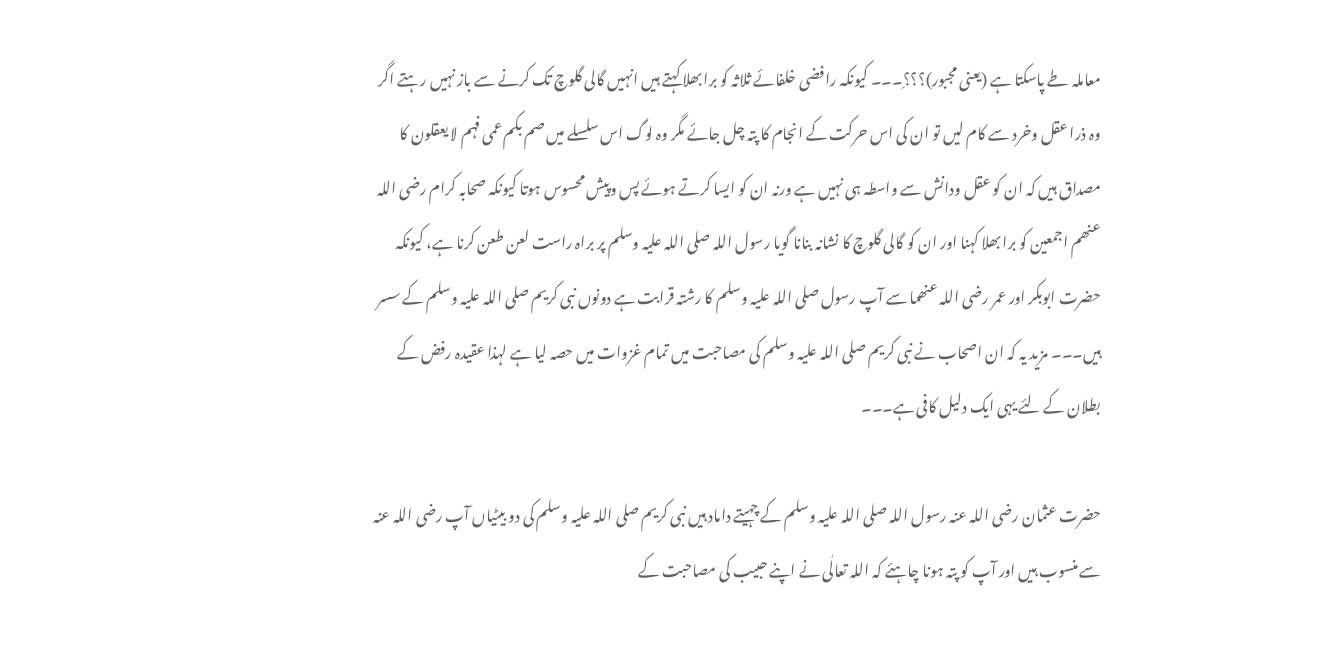معاملہ طے پاسکتا ہے (یعنی مجبور)؟؟؟ِ۔۔۔ کیونکہ رافضی خلفائے ثلاثہ کو برا بھلا کہتے ہیں انہیں گالی گلوچ تک کرنے سے باز نہیں رہتے اگر وہ ذرا عقل وخرد سے کام لیں تو ان کی اس حرکت کے انجام کا پتہ چل جائے مگر وہ لوگ اس سلسلے میں صم بکم عمی فہم لا یعقلون کا مصداق ہیں کہ ان کو عقل ودانش سے واسطہ ہی نہیں ہے ورنہ ان کو ایسا کرتے ہوئے پس وپیش محسوس ہوتا کیونکہ صحابہ کرام رضی اللہ عنھم اجمعین کو برا بھلا کہنا اور ان کو گالی گلوچ کا نشانہ بنانا گویا رسول اللہ صلی اللہ علیہ وسلم پر براہ راست لعن طعن کرنا ہے، کیونکہ حضرت ابوبکر اور عمر رضی اللہ عنھما سے آپ رسول صلی اللہ علیہ وسلم کا رشتہ قرابت ہے دونوں نبی کریم صلی اللہ علیہ وسلم کے سسر ہیں۔۔۔ مزید یہ کہ ان اصحاب نے نبی کریم صلی اللہ علیہ وسلم کی مصاحبت میں تمام غزوات میں حصہ لیا ہے لہذا عقیدہ رفض کے بطلان کے لئے یہی ایک دلیل کافی ہے۔۔۔

حضرت عثمان رضی اللہ عنہ رسول اللہ صلی اللہ علیہ وسلم کے چہیتے داماد ہیں نبی کریم صلی اللہ علیہ وسلم کی دو بیٹیاں آپ رضی اللہ عنہ سے منسوب ہیں اور آپ کو پتہ ہونا چاہئے کہ اللہ تعالٰی نے اپنے حبیب کی مصاحبت کے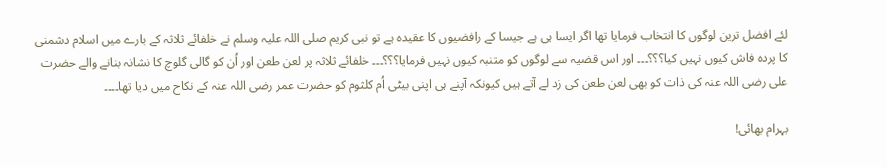لئے افضل ترین لوگوں کا انتخاب فرمایا تھا اگر ایسا ہی ہے جیسا کے رافضیوں کا عقیدہ ہے تو نبی کریم صلی اللہ علیہ وسلم نے خلفائے ثلاثہ کے بارے میں اسلام دشمنی کا پردہ فاش کیوں نہیں کیا؟؟؟۔۔۔ اور اس قضیہ سے لوگوں کو متنبہ کیوں نہیں فرمایا؟؟؟۔۔۔ خلفائے ثلاثہ پر لعن طعن اور اُن کو گالی گلوچ کا نشانہ بنانے والے حضرت علی رضی اللہ عنہ کی ذات کو بھی لعن طعن کی زد لے آتے ہیں کیونکہ آپنے ہی اپنی بیٹی اُم کلثوم کو حضرت عمر رضی اللہ عنہ کے نکاح میں دیا تھا۔۔۔۔

بہرام بھائی!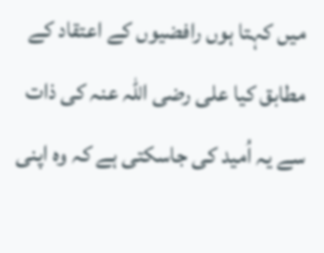میں کہتا ہوں رافضیوں کے اعتقاد کے مطابق کیا علی رضی اللہ عنہ کی ذات سے یہ اُمید کی جاسکتی ہے کہ وہ اپنی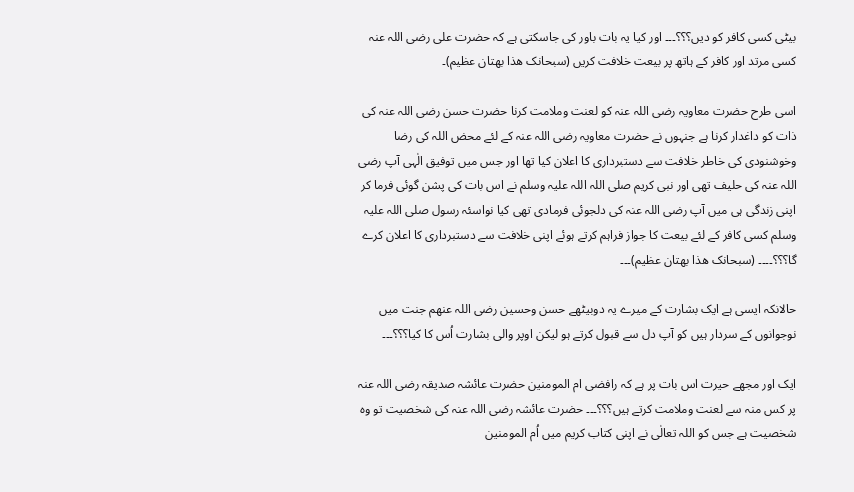بیٹی کسی کافر کو دیں؟؟؟۔۔۔ اور کیا یہ بات باور کی جاسکتی ہے کہ حضرت علی رضی اللہ عنہ کسی مرتد اور کافر کے ہاتھ پر بیعت خلافت کریں (سبحانک ھذا بھتان عظیم)۔

اسی طرح حضرت معاویہ رضی اللہ عنہ کو لعنت وملامت کرنا حضرت حسن رضی اللہ عنہ کی ذات کو داغدار کرنا ہے جنہوں نے حضرت معاویہ رضی اللہ عنہ کے لئے محض اللہ کی رضا وخوشنودی کی خاطر خلافت سے دستبرداری کا اعلان کیا تھا اور جس میں توفیق الٰہی آپ رضی اللہ عنہ کی حلیف تھی اور نبی کریم صلی اللہ اللہ علیہ وسلم نے اس بات کی پشن گوئی فرما کر اپنی زندگی ہی میں آپ رضی اللہ عنہ کی دلجوئی فرمادی تھی کیا نواسئہ رسول صلی اللہ علیہ وسلم کسی کافر کے لئے بیعت کا جواز فراہم کرتے ہوئے اپنی خلافت سے دستبرداری کا اعلان کرے گا؟؟؟۔۔۔۔ (سبحانک ھذا بھتان عظیم)۔۔۔

حالانکہ ایسی ہے ایک بشارت کے میرے یہ دوبیٹھے حسن وحسین رضی اللہ عنھم جنت میں نوجوانوں کے سردار ہیں کو آپ دل سے قبول کرتے ہو لیکن اوپر والی بشارت اُس کا کیا؟؟؟۔۔۔

ایک اور مجھے حیرت اس بات پر ہے کہ رافضی ام المومنین حضرت عائشہ صدیقہ رضی اللہ عنہ پر کس منہ سے لعنت وملامت کرتے ہیں؟؟؟۔۔۔ حضرت عائشہ رضی اللہ عنہ کی شخصیت تو وہ شخصیت ہے جس کو اللہ تعالٰی نے اپنی کتاب کریم میں اُم المومنین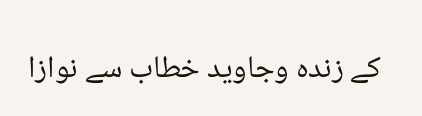کے زندہ وجاوید خطاب سے نوازا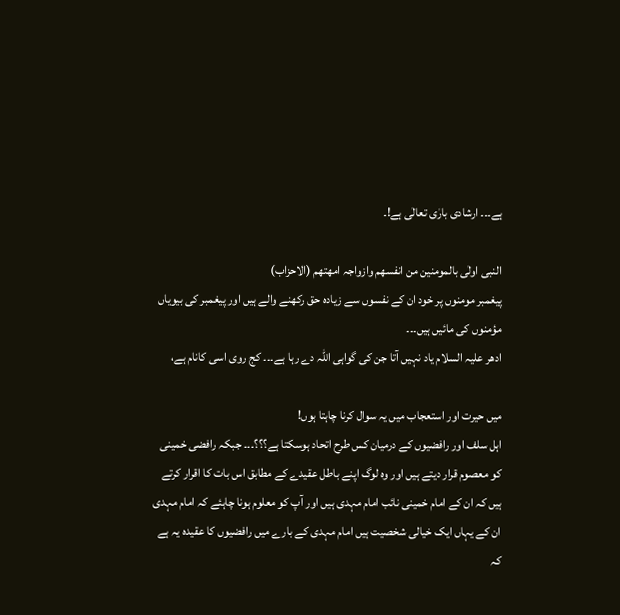ہے۔۔۔ ارشادی بارٰی تعالٰی ہے!۔

النبی اولٰی بالمومنین من انفسھم وازواجہ امھتھم (الاحزاب)
پیغمبر مومنوں پر خود ان کے نفسوں سے زیادہ حق رکھنے والے ہیں اور پیغمبر کی بیویاں مؤمنوں کی مائیں ہیں۔۔۔
ادھر علیہ السلام یاد نہیں آتا جن کی گواہی اللہ دے رہا ہے۔۔۔ کج روی اسی کانام ہے،

میں حیرت اور استعجاب میں یہ سوال کرنا چاہتا ہوں!
اہل سلف اور رافضیوں کے درمیان کس طرح اتحاد ہوسکتا ہے؟؟؟۔۔۔ جبکہ رافضی خمینی کو معصوم قرار دیتے ہیں اور وہ لوگ اپنے باطل عقیدے کے مطابق اس بات کا اقرار کرتے ہیں کہ ان کے امام خمینی نائب امام مہدی ہیں اور آپ کو معلوم ہونا چاہئے کہ امام مہدی ان کے یہاں ایک خیالی شخصیت ہیں امام مہدی کے بارے میں رافضیوں کا عقیدہ یہ ہے کہ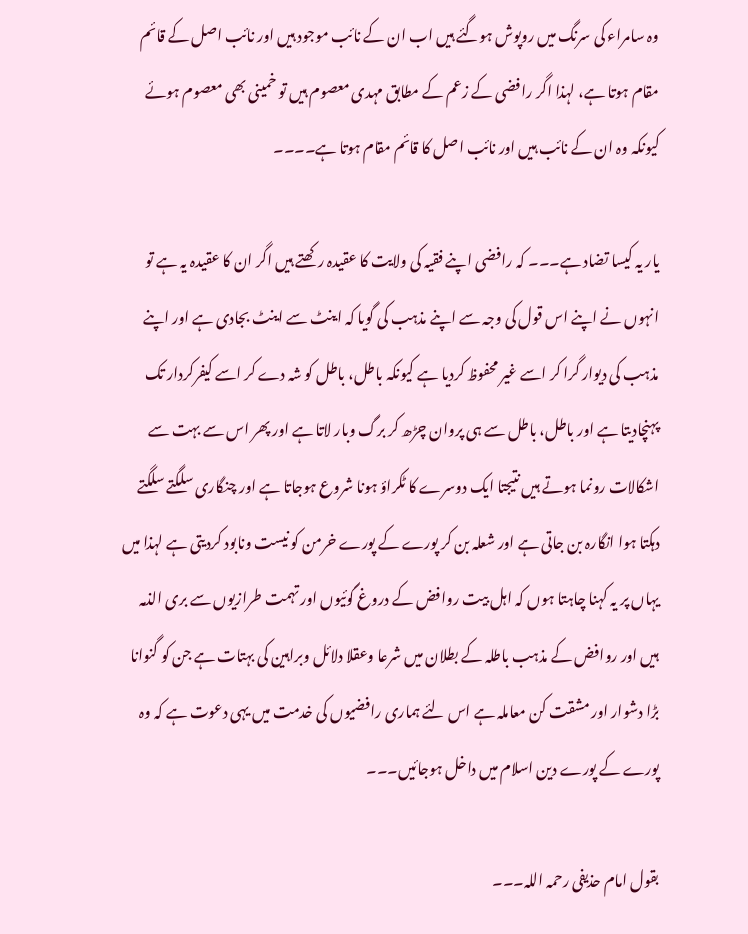وہ سامراء کی سرنگ میں روپوش ہوگئے ہیں اب ان کے نائب موجود ہیں اور نائب اصل کے قائم مقام ہوتا ہے، لہذا اگر رافضی کے زعم کے مطابق مہدی معصوم ہیں تو خمینی بھی معصوم ہوئے کیونکہ وہ ان کے نائب ہیں اور نائب اصل کا قائم مقام ہوتا ہے۔۔۔۔

یار یہ کیسا تضاد ہے۔۔۔ کہ رافضی اپنے فقیہ کی ولایت کا عقیدہ رکھتے ہیں اگر ان کا عقیدہ یہ ہے تو انہوں نے اپنے اس قول کی وجہ سے اپنے مذہب کی گویا کہ اینٹ سے اینٹ بجادی ہے اور اپنے مذہب کی دیوار گرا کر اسے غیر محفوظ کردیا ہے کیونکہ باطل، باطل کو شہ دے کر اسے کیفرکردار تک پہنچادیتا ہے اور باطل، باطل سے ہی پروان چڑھ کر برگ وبار لاتا ہے اور پھر اس سے بہت سے اشکالات رونما ہوتے ہیں نتیجتا ایک دوسرے کا ٹکراؤ ہونا شروع ہوجاتا ہے اور چنگاری سلگتے سلگتے دہکتا ہوا انگارہ بن جاتی ہے اور شعلہ بن کر پورے کے پورے خرمن کو نیست ونابود کردیتی ہے لہذا میں یہاں پر یہ کہنا چاہتا ہوں کہ اہل بیت روافض کے دروغ گوئیوں اور تہمت طرازیوں سے بری الذمہ ہیں اور روافض کے مذہب باطلہ کے بطلان میں شرعا وعقلا دلائل وبراہین کی بہتات ہے جن کو گنوانا بڑا دشوار اور مشقت کن معاملہ ہے اس لئے ہماری رافضیوں کی خدمت میں یہی دعوت ہے کہ وہ پورے کے پورے دین اسلام میں داخل ہوجائیں۔۔۔

بقول امام حذیفی رحمہ اللہ۔۔۔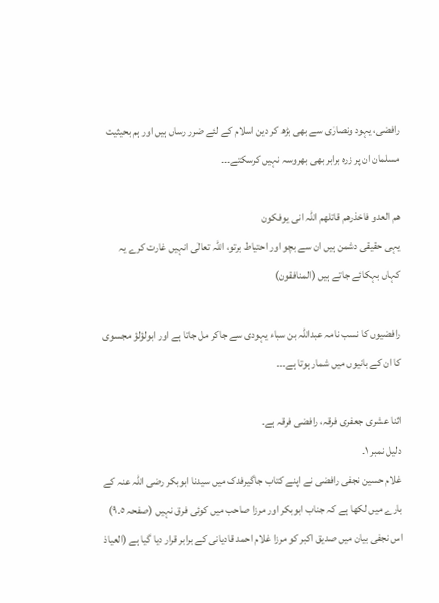رافضی، یہود ونصارٰی سے بھی بڑھ کر دین اسلام کے لئے ضرر رساں ہیں اور ہم بحیثیت مسلمان ان پر زرہ برابر بھی بھروسہ نہیں کرسکتے۔۔۔

ھم العدو فاخذرھم قاتلھم اللہ انی یوفکون
یہی حقیقی دشمن ہیں ان سے بچو اور احتیاط برتو، اللہ تعالٰی انہیں غارت کرے یہ کہاں بہکائے جاتے ہیں (المنافقون)

رافضیوں کا نسب نامہ عبداللہ بن سباء یہودی سے جاکر مل جاتا ہے اور ابولؤلؤ مجسوی کا ان کے بانیوں میں شمار ہوتا ہے۔۔۔

اثنا عشری جعفری فرقہ، رافضی فرقہ ہے۔
دلیل نمبر ١۔
غلام حسین نجفی رافضی نے اپنے کتاب جاگیرفدک میں سیدنا ابوبکر رضی اللہ عنہ کے بارے میں لکھا ہے کہ جناب ابوبکر اور مرزا صاحب میں کوئی فرق نہیں (صفحہ ٥۔٩)
اس نجفی بیان میں صدیق اکبر کو مرزا غلام احمد قادیانی کے برابر قرار دیا گیا ہے (العیاذ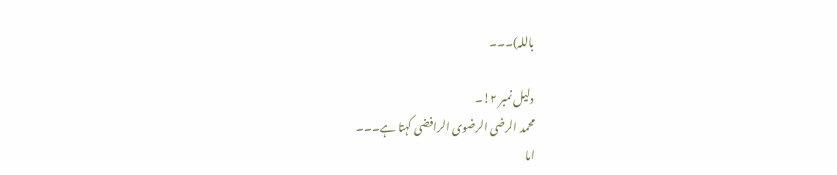باللہ)۔۔۔

دلیل نمبر ٢!۔
محمد الرضی الرضوی الرافضی کہتا ہے۔۔۔
اما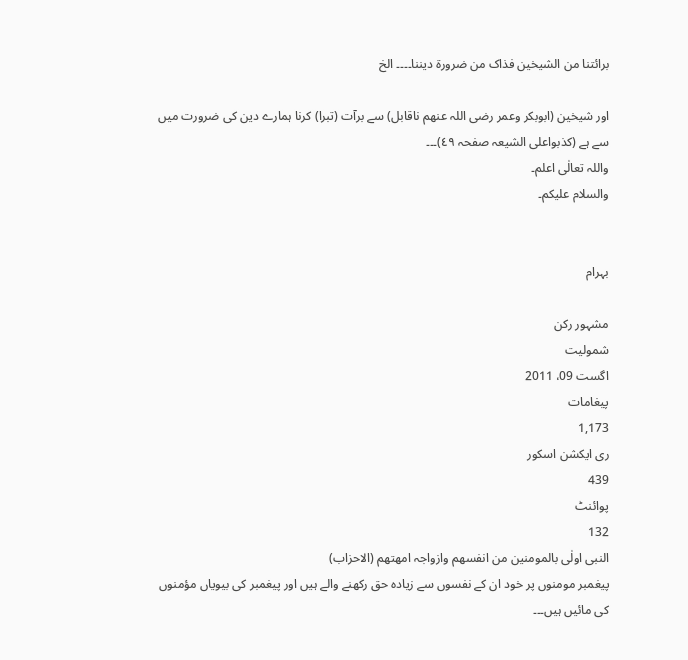برائتنا من الشیخین فذاک من ضرورۃ دیننا۔۔۔۔ الخ

اور شیخین (ابوبکر وعمر رضی اللہ عنھم ناقابل) سے برآت (تبرا) کرنا ہمارے دین کی ضرورت میں سے ہے (کذبواعلی الشیعہ صفحہ ٤٩)۔۔۔
واللہ تعالٰی اعلم۔
والسلام علیکم۔


بہرام

مشہور رکن
شمولیت
اگست 09، 2011
پیغامات
1,173
ری ایکشن اسکور
439
پوائنٹ
132
النبی اولٰی بالمومنین من انفسھم وازواجہ امھتھم (الاحزاب)
پیغمبر مومنوں پر خود ان کے نفسوں سے زیادہ حق رکھنے والے ہیں اور پیغمبر کی بیویاں مؤمنوں کی مائیں ہیں۔۔۔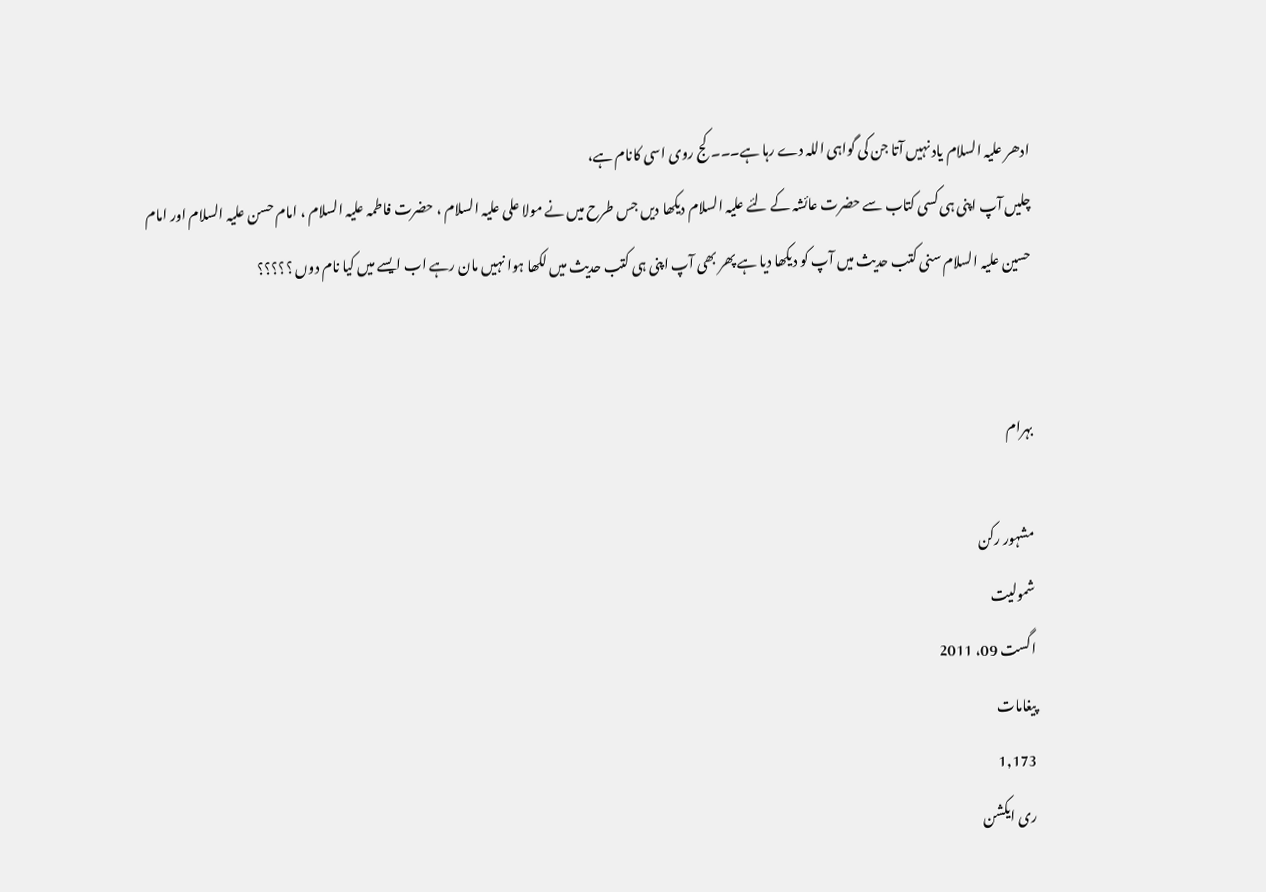ادھر علیہ السلام یاد نہیں آتا جن کی گواہی اللہ دے رہا ہے۔۔۔ کج روی اسی کانام ہے،
چلیں آپ اپنی ہی کسی کتاب سے حضرت عائشہ کے لئے علیہ السلام دیکھا دیں جس طرح میں نے مولا علی علیہ السلام ، حضرت فاطمہ علیہ السلام ، امام حسن علیہ السلام اور امام حسین علیہ السلام سنی کتب حدیث میں آپ کو دیکھا دیا ہے پھر بھی آپ اپنی ہی کتب حدیث میں لکھا ہوا نہیں مان رہے اب ایسے میں کیا نام دوں ؟؟؟؟؟


بہرام

مشہور رکن
شمولیت
اگست 09، 2011
پیغامات
1,173
ری ایکشن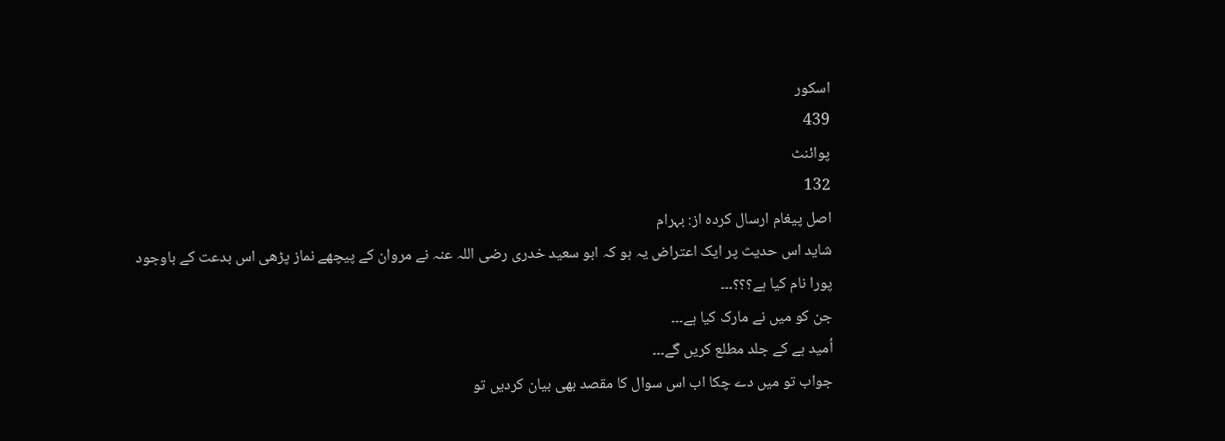اسکور
439
پوائنٹ
132
اصل پیغام ارسال کردہ از: بہرام
شاید اس حدیث پر ایک اعتراض یہ ہو کہ ابو سعید خدری رضی اللہ عنہ نے مروان کے پیچھے نماز پڑھی اس بدعت کے باوجود
پورا نام کیا ہے؟؟؟۔۔۔
جن کو میں نے مارک کیا ہے۔۔۔
اُمید ہے کے جلد مطلع کریں گے۔۔۔
جواب تو میں دے چکا اب اس سوال کا مقصد بھی بیان کردیں تو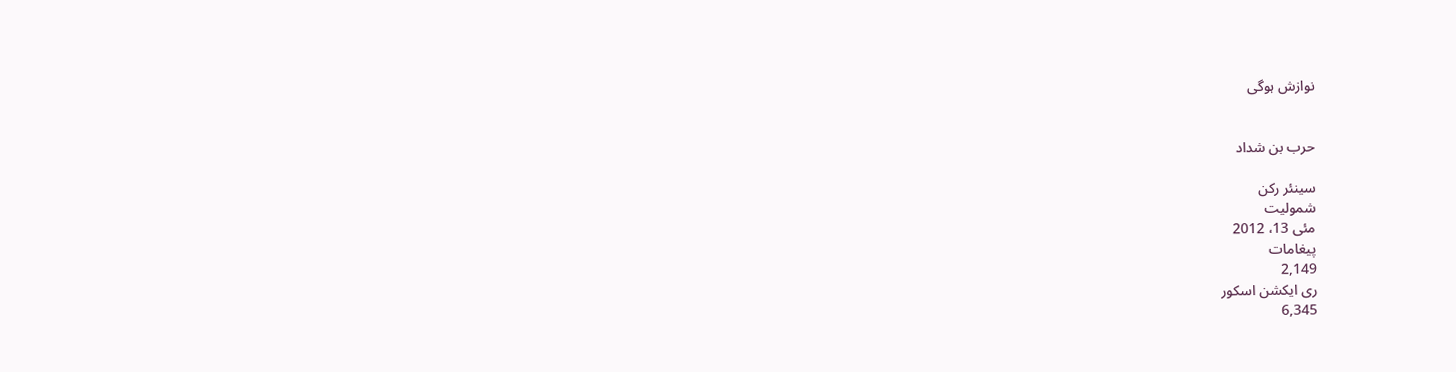نوازش ہوگی


حرب بن شداد

سینئر رکن
شمولیت
مئی 13، 2012
پیغامات
2,149
ری ایکشن اسکور
6,345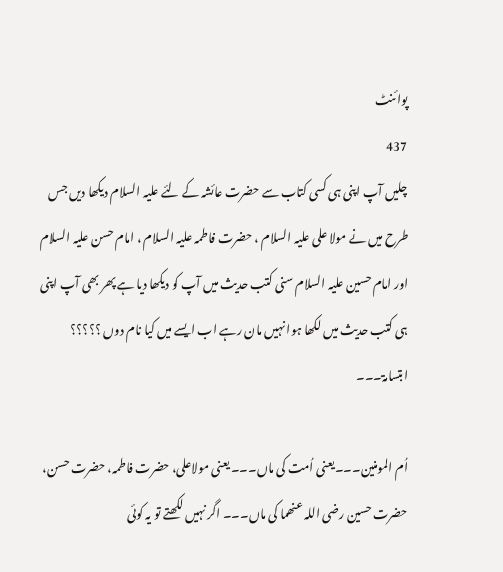پوائنٹ
437
چلیں آپ اپنی ہی کسی کتاب سے حضرت عائشہ کے لئے علیہ السلام دیکھا دیں جس طرح میں نے مولا علی علیہ السلام ، حضرت فاطمہ علیہ السلام ، امام حسن علیہ السلام اور امام حسین علیہ السلام سنی کتب حدیث میں آپ کو دیکھا دیا ہے پھر بھی آپ اپنی ہی کتب حدیث میں لکھا ہوا نہیں مان رہے اب ایسے میں کیا نام دوں ؟؟؟؟؟
ابتسامۃ۔۔۔

اُم المومنین۔۔۔یعنی اُمت کی ماں۔۔۔ یعنی مولاعلی، حضرت فاطمہ، حضرت حسن، حضرت حسین رضی اللہ عنھما کی ماں۔۔۔ اگر نہیں لکھتے تو یہ کوئی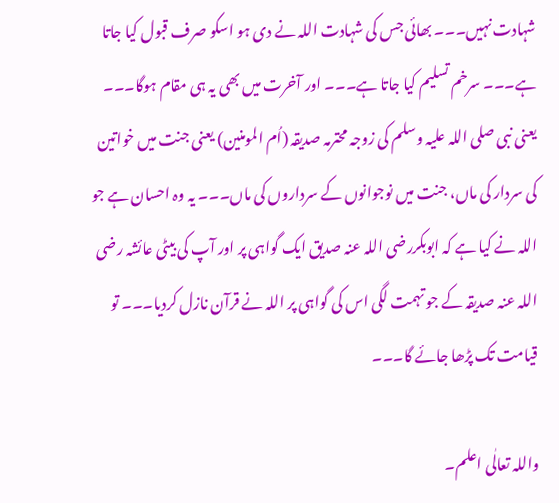شہادت نہیں۔۔۔ بھائی جس کی شہادت اللہ نے دی ہو اسکو صرف قبول کیا جاتا ہے۔۔۔ سرخم تسلیم کیا جاتا ہے۔۔۔ اور آخرت میں بھی یہ ہی مقام ہوگا۔۔۔ یعنی نبی صلی اللہ علیہ وسلم کی زوجہ محترمہ صدیقہ (اُم المومنین) یعنی جنت میں خواتین کی سردار کی ماں، جنت میں نوجوانوں کے سرداروں کی ماں۔۔۔ یہ وہ احسان ہے جو اللہ نے کیا ہے کہ ابوبکررضی اللہ عنہ صدیق ایک گواہی پر اور آپ کی بیٹی عائشہ رضی اللہ عنہ صدیقہ کے جو تہمت لگی اس کی گواہی پر اللہ نے قرآن نازل کردیا۔۔۔ تو قیامت تک پڑھا جائے گا۔۔۔

واللہ تعالٰی اعلم۔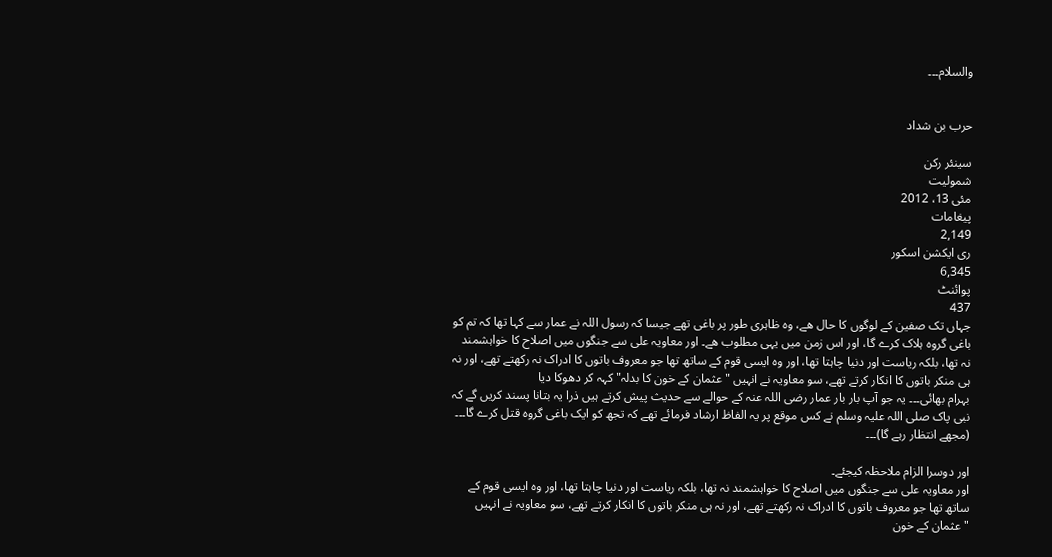والسلام۔۔۔


حرب بن شداد

سینئر رکن
شمولیت
مئی 13، 2012
پیغامات
2,149
ری ایکشن اسکور
6,345
پوائنٹ
437
جہاں تک صفین کے لوگوں کا حال ھے، وہ ظاہری طور پر باغی تھے جیسا کہ رسول اللہ نے عمار سے کہا تھا کہ تم کو باغی گروہ ہلاک کرے گا، اور اس زمن میں یہی مطلوب ھے۔ اور معاویہ علی سے جنگوں میں اصلاح کا خواہشمند نہ تھا، بلکہ ریاست اور دنیا چاہتا تھا، اور وہ ایسی قوم کے ساتھ تھا جو معروف باتوں کا ادراک نہ رکھتے تھے، اور نہ ہی منکر باتوں کا انکار کرتے تھے، سو معاویہ نے انہیں "عثمان کے خون کا بدلہ" کہہ کر دھوکا دیا
بہرام بھائی۔۔۔ یہ جو آپ بار بار عمار رضی اللہ عنہ کے حوالے سے حدیث پیش کرتے ہیں ذرا یہ بتانا پسند کریں گے کہ نبی پاک صلی اللہ علیہ وسلم نے کس موقع پر یہ الفاظ ارشاد فرمائے تھے کہ تجھ کو ایک باغی گروہ قتل کرے گا۔۔۔ (مجھے انتظار رہے گا)۔۔۔

اور دوسرا الزام ملاحظہ کیجئے۔
اور معاویہ علی سے جنگوں میں اصلاح کا خواہشمند نہ تھا، بلکہ ریاست اور دنیا چاہتا تھا، اور وہ ایسی قوم کے ساتھ تھا جو معروف باتوں کا ادراک نہ رکھتے تھے، اور نہ ہی منکر باتوں کا انکار کرتے تھے، سو معاویہ نے انہیں "عثمان کے خون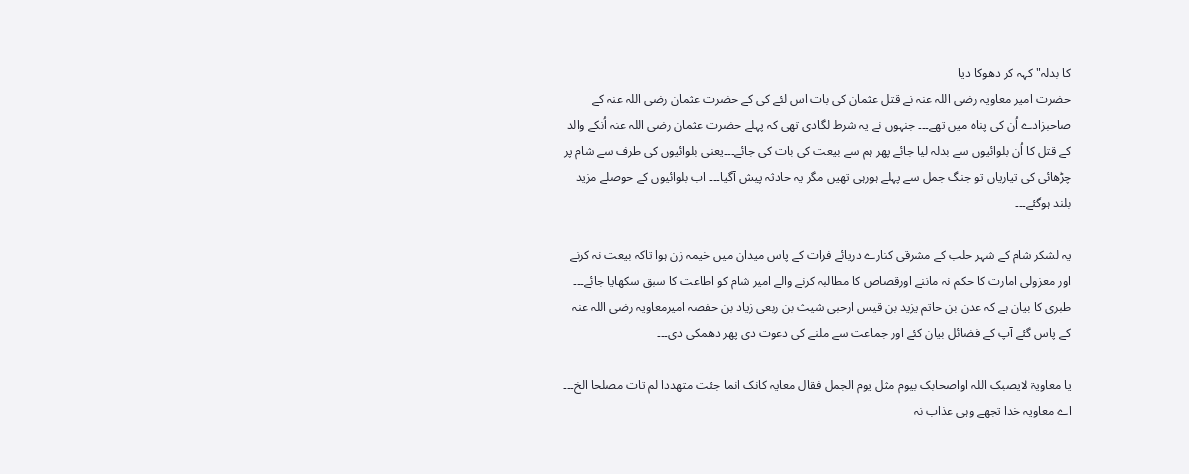کا بدلہ" کہہ کر دھوکا دیا
حضرت امیر معاویہ رضی اللہ عنہ نے قتل عثمان کی بات اس لئے کی کے حضرت عثمان رضی اللہ عنہ کے صاحبزادے اُن کی پناہ میں تھے۔۔۔ جنہوں نے یہ شرط لگادی تھی کہ پہلے حضرت عثمان رضی اللہ عنہ اُنکے والد کے قتل کا اُن بلوائیوں سے بدلہ لیا جائے پھر ہم سے بیعت کی بات کی جائے۔۔۔یعنی بلوائیوں کی طرف سے شام پر چڑھائی کی تیاریاں تو جنگ جمل سے پہلے ہورہی تھیں مگر یہ حادثہ پیش آگیا۔۔۔ اب بلوائیوں کے حوصلے مزید بلند ہوگئے۔۔۔

یہ لشکر شام کے شہر حلب کے مشرقی کنارے دریائے فرات کے پاس میدان میں خیمہ زن ہوا تاکہ بیعت نہ کرنے اور معزولی امارت کا حکم نہ ماننے اورقصاص کا مطالبہ کرنے والے امیر شام کو اطاعت کا سبق سکھایا جائے۔۔۔ طبری کا بیان ہے کہ عدن بن حاتم یزید بن قیس ارحبی شیث بن ربعی زیاد بن حفصہ امیرمعاویہ رضی اللہ عنہ کے پاس گئے آپ کے فضائل بیان کئے اور جماعت سے ملنے کی دعوت دی پھر دھمکی دی۔۔۔

یا معاویۃ لایصبک اللہ اواصحابک بیوم مثل یوم الجمل فقال معایہ کانک انما جئت متھددا لم تات مصلحا الخ۔۔۔
اے معاویہ خدا تجھے وہی عذاب نہ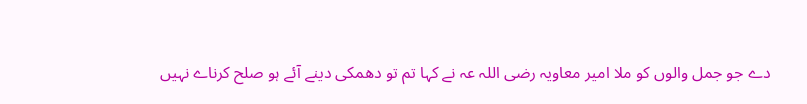دے جو جمل والوں کو ملا امیر معاویہ رضی اللہ عہ نے کہا تم تو دھمکی دینے آئے ہو صلح کرناے نہیں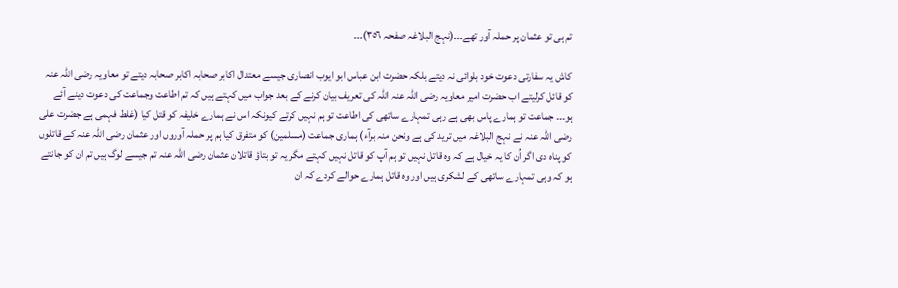تم ہی تو عثمان پر حملہ آور تھے۔۔۔(نہج البلاغہ صفحہ ٣٥٦)۔۔۔

کاش یہ سفارتی دعوت خود بلوائی نہ دیتے بلکہ حضرت ابن عباس ابو ایوب انصاری جیسے معتدال اکابر صحابہ اکابر صحابہ دیتے تو معاویہ رضی اللہ عنہ کو قائل کرلیتے اب حضرت امیر معاویہ رضی اللہ عنہ اللہ کی تعریف بیان کرنے کے بعد جواب میں کہتے ہیں کہ تم اطاعت وجماعت کی دعوت دینے آئے ہو۔۔۔ جماعت تو ہمارے پاس بھی ہے رہی تمہارے ساتھی کی اطاعت تو ہم نہیں کرتے کیونکہ اس نے ہمارے خلیفہ کو قتل کیا (غلط فہمی ہے جضرت علی رضی اللہ عنہ نے نہج البلاغہ میں ترید کی ہے ونحن منہ برآء) ہماری جماعت (مسلمین) کو متفرق کیا ہم پر حملہ آوروں اور عثمان رضی اللہ عنہ کے قاتلوں کو پناہ دی اگر اُن کا یہ خیال ہے کہ وہ قاتل نہیں تو ہم آپ کو قاتل نہیں کہتے مگر یہ تو بتاؤ قاتلان عثمان رضی اللہ عنہ تم جیسے لوگ ہیں تم ان کو جانتے ہو کہ وہی تمہارے ساتھی کے لشکری ہیں اور وہ قاتل ہمارے حوالے کردے کہ ان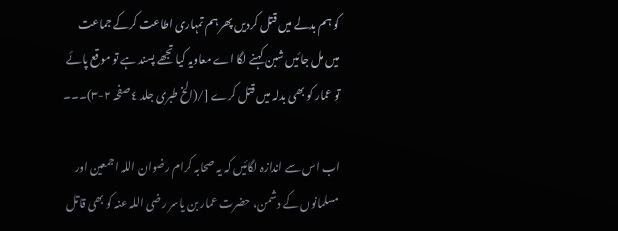کو ہم بدلے میں قتل کردیں پھر ہم تمہاری اطاعت کرکے جماعت میں مل جائیں شبن کہنے لگا اے معاویہ کیا تجھے پسند ہے تو موقع پائے تو عمار کو بھی بدلہ میں قتل کرے [/(الخ طبری جلد ٤ صفحہ ٢-٣)۔۔۔

اب اس سے اندازہ لگائیں کہ یہ صحابہ کرام رضوان اللہ اجمعین اور مسلمانوں کے دشمن، حضرت عمار بن یاسر رضی اللہ عنہ کو بھی قاتل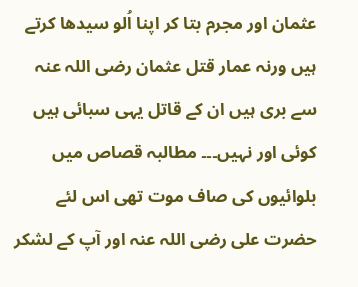عثمان اور مجرم بتا کر اپنا اُلو سیدھا کرتے ہیں ورنہ عمار قتل عثمان رضی اللہ عنہ سے بری ہیں ان کے قاتل یہی سبائی ہیں کوئی اور نہیں۔۔۔ مطالبہ قصاص میں بلوائیوں کی صاف موت تھی اس لئے حضرت علی رضی اللہ عنہ اور آپ کے لشکر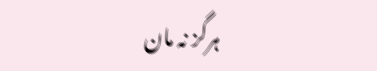ہرگز نہ مان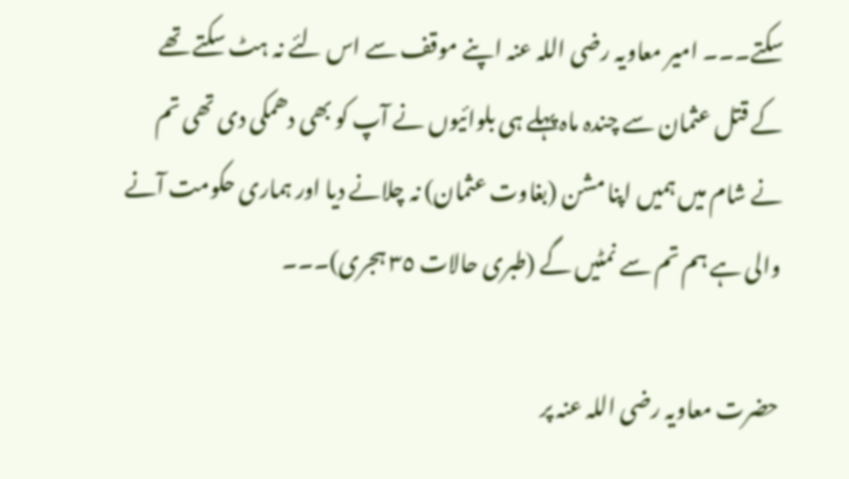سکتے۔۔۔ امیر معاویہ رضی اللہ عنہ اپنے موقف سے اس لئے نہ ہٹ سکتے تھے کے قتل عثمان سے چندہ ماہ پہلے ہی بلوائیوں نے آپ کو بھی دھمکی دی تھی تم نے شام میں ہمیں اپنا مشن (بغاوت عثمان) نہ چلانے دیا اور ہماری حکومت آنے والی ہے ہم تم سے نمٹیں گے (طبری حالات ٣٥ ہجری)۔۔۔

حضرت معاویہ رضی اللہ عنہ پر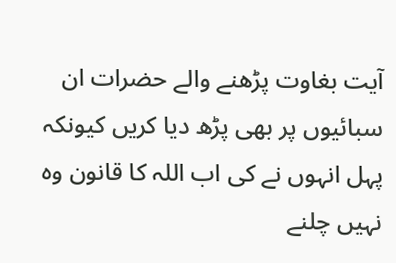آیت بغاوت پڑھنے والے حضرات ان سبائیوں پر بھی پڑھ دیا کریں کیونکہ پہل انہوں نے کی اب اللہ کا قانون وہ نہیں چلنے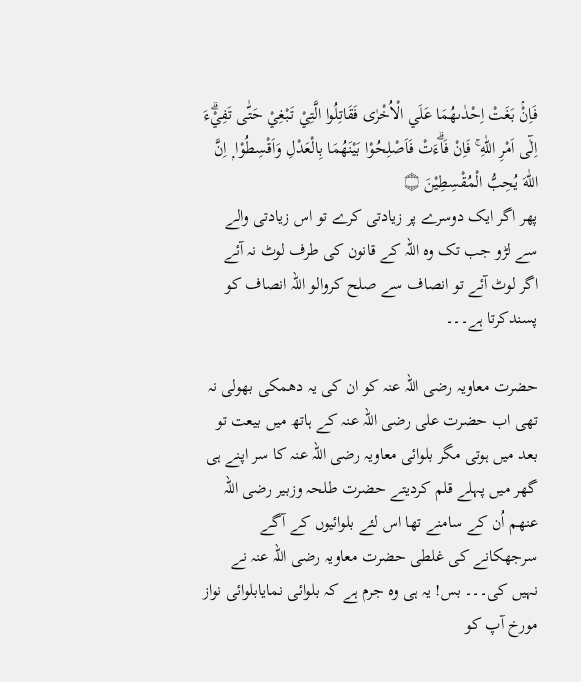فَاِنْۢ بَغَتْ اِحْدٰىهُمَا عَلَي الْاُخْرٰى فَقَاتِلُوا الَّتِيْ تَبْغِيْ حَتّٰى تَفِيْۗءَ اِلٰٓى اَمْرِ اللّٰهِ ۚ فَاِنْ فَاۗءَتْ فَاَصْلِحُوْا بَيْنَهُمَا بِالْعَدْلِ وَاَقْسِطُوْا ۭ اِنَّ اللّٰهَ يُحِبُّ الْمُقْسِطِيْنَ ۝
پھر اگر ایک دوسرے پر زیادتی کرے تو اس زیادتی والے سے لڑو جب تک وہ اللہ کے قانون کی طرف لوٹ نہ آئے اگر لوٹ آئے تو انصاف سے صلح کروالو اللہ انصاف کو پسندکرتا ہے۔۔۔

حضرت معاویہ رضی اللہ عنہ کو ان کی یہ دھمکی بھولی نہ تھی اب حضرت علی رضی اللہ عنہ کے ہاتھ میں بیعت تو بعد میں ہوتی مگر بلوائی معاویہ رضی اللہ عنہ کا سر اپنے ہی گھر میں پہلے قلم کردیتے حضرت طلحہ وزبیر رضی اللہ عنھم اُن کے سامنے تھا اس لئے بلوائیوں کے آگے سرجھکانے کی غلطی حضرت معاویہ رضی اللہ عنہ نے نہیں کی۔۔۔ بس! یہ ہی وہ جرم ہے کہ بلوائی نمایابلوائی نواز مورخ آپ کو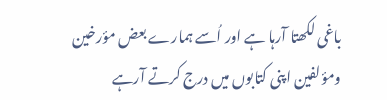باغی لکھتا آرہا ہے اور اُسے ہمارے بعض مؤرخین ومؤلفین اپنی کتابوں میں درج کرتے آرہے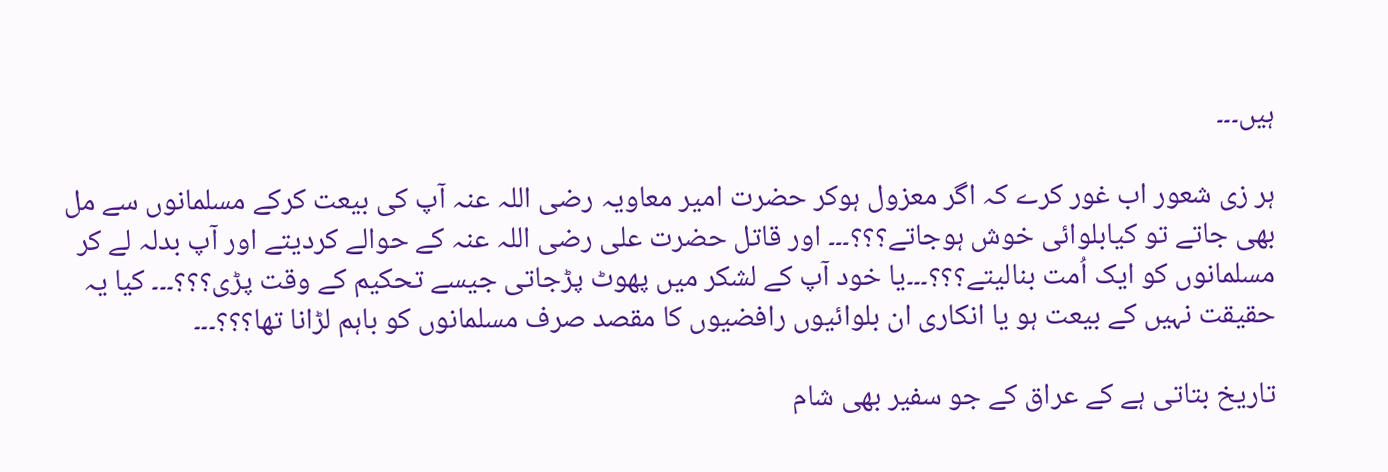ہیں۔۔۔

ہر زی شعور اب غور کرے کہ اگر معزول ہوکر حضرت امیر معاویہ رضی اللہ عنہ آپ کی بیعت کرکے مسلمانوں سے مل بھی جاتے تو کیابلوائی خوش ہوجاتے؟؟؟۔۔۔ اور قاتل حضرت علی رضی اللہ عنہ کے حوالے کردیتے اور آپ بدلہ لے کر مسلمانوں کو ایک اُمت بنالیتے؟؟؟۔۔۔یا خود آپ کے لشکر میں پھوٹ پڑجاتی جیسے تحکیم کے وقت پڑی؟؟؟۔۔۔ کیا یہ حقیقت نہیں کے بیعت ہو یا انکاری ان بلوائیوں رافضیوں کا مقصد صرف مسلمانوں کو باہم لڑانا تھا؟؟؟۔۔۔

تاریخ بتاتی ہے کے عراق کے جو سفیر بھی شام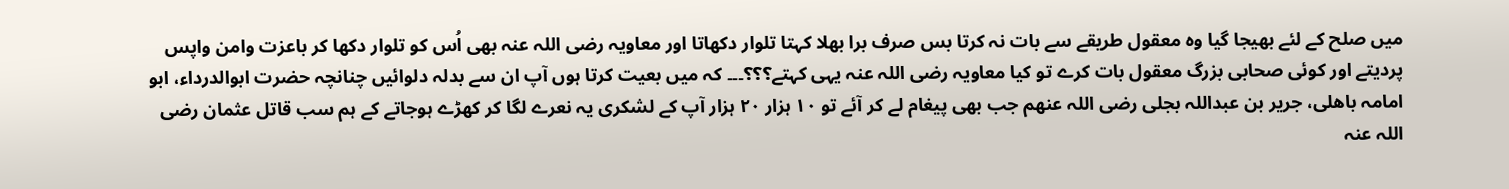میں صلح کے لئے بھیجا گیا وہ معقول طریقے سے بات نہ کرتا بس صرف برا بھلا کہتا تلوار دکھاتا اور معاویہ رضی اللہ عنہ بھی اُس کو تلوار دکھا کر باعزت وامن واپس پردیتے اور کوئی صحابی بزرگ معقول بات کرے تو کیا معاویہ رضی اللہ عنہ یہی کہتے؟؟؟۔۔۔ کہ میں بعیت کرتا ہوں آپ ان سے بدلہ دلوائیں چنانچہ حضرت ابوالدرداء، ابو امامہ باھلی، جریر بن عبداللہ بجلی رضی اللہ عنھم جب بھی پیغام لے کر آئے تو ١٠ ہزار ٢٠ ہزار آپ کے لشکری یہ نعرے لگا کر کھڑے ہوجاتے کے ہم سب قاتل عثمان رضی اللہ عنہ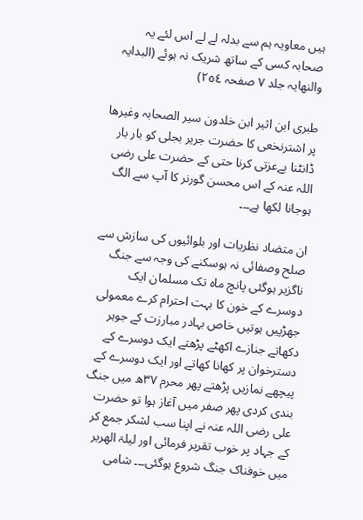ہیں معاویہ ہم سے بدلہ لے لے اس لئے یہ صحابہ کسی کے ساتھ شریک نہ ہوئے (البدایہ والنھایہ جلد ٧ صفحہ ٢٥٤)

طبری ابن اثیر ابن خلدون سیر الصحابہ وغیرھا پر اشترنخعی کا حضرت جریر بجلی کو بار بار ڈانٹنا بےعزتی کرنا حتی کے حضرت علی رضی اللہ عنہ کے اس محسن گورنر کا آپ سے الگ ہوجانا لکھا ہے۔۔۔

ان متضاد نظریات اور بلوائیوں کی سازش سے صلح وصفائی نہ ہوسکنے کی وجہ سے جنگ ناگزیر ہوگئی پانچ ماہ تک مسلمان ایک دوسرے کے خون کا بہت احترام کرے معمولی جھڑپیں ہوتیں خاص بہادر مبارزت کے جوہر دکھاتے جنازے اکھٹے پڑھتے ایک دوسرے کے دسترخوان پر کھانا کھاتے اور ایک دوسرے کے پیچھے نمازیں پڑھتے پھر محرم ٣٧ھ میں جنگ بندی کردی پھر صفر میں آغاز ہوا تو حضرت علی رضی اللہ عنہ نے اپنا سب لشکر جمع کر کے جہاد پر خوب تقریر فرمائی اور لیلۃ الھریر میں خوفناک جنگ شروع ہوگئی۔۔۔ شامی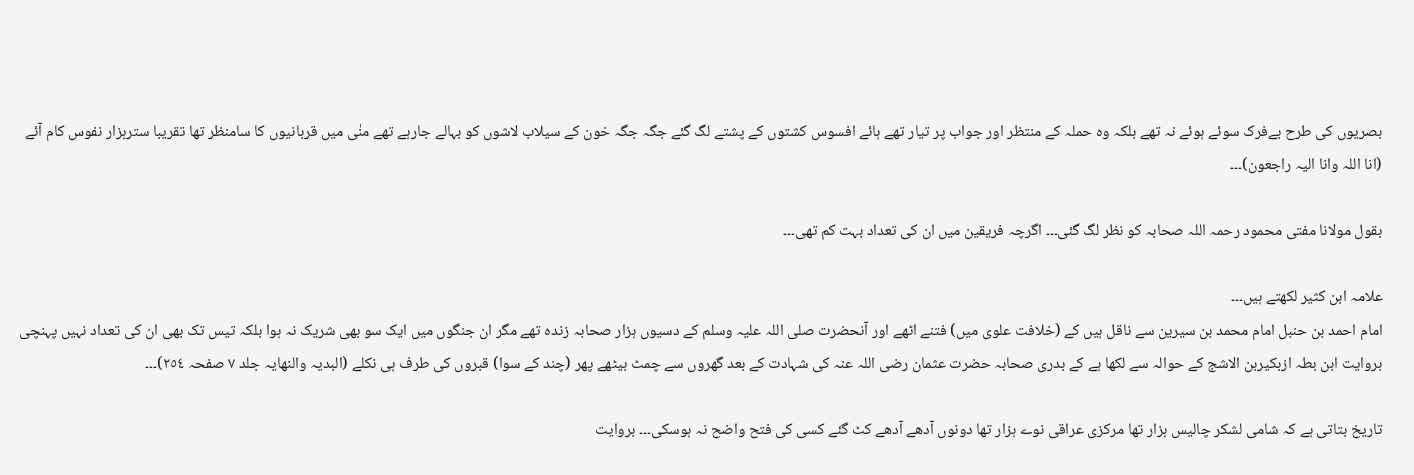بصریوں کی طرح بےفرک سوئے ہوئے نہ تھے بلکہ وہ حملہ کے منتظر اور جواب پر تیار تھے ہائے افسوس کشتوں کے پشتے لگ گئے جگہ جگہ خون کے سیلاب لاشوں کو بہالے جارہے تھے منٰی میں قربانیوں کا سامنظر تھا تقریبا سترہزار نفوس کام آئے (انا اللہ وانا الیہ راجعون)۔۔۔

بقول مولانا مفتی محمود رحمہ اللہ صحابہ کو نظر لگ گئی۔۔۔ اگرچہ فریقین میں ان کی تعداد بہت کم تھی۔۔۔

علامہ ابن کثیر لکھتے ہیں۔۔۔
امام احمد بن حنبل امام محمد بن سیرین سے ناقل ہیں کے (خلافت علوی میں) فتنے اٹھے اور آنحضرت صلی اللہ علیہ وسلم کے دسیوں ہزار صحابہ زندہ تھے مگر ان جنگوں میں ایک سو بھی شریک نہ ہوا بلکہ تیس تک بھی ان کی تعداد نہیں پہنچی بروایت ابن بطہ ازبکیربن الاشج کے حوالہ سے لکھا ہے کے بدری صحابہ حضرت عثمان رضی اللہ عنہ کی شہادت کے بعد گھروں سے چمٹ بیٹھے پھر (چند کے سوا) قبروں کی طرف ہی نکلے (البدیہ والنھایہ جلد ٧ صفحہ ٢٥٤)۔۔۔

تاریخ بتاتی ہے کہ شامی لشکر چالیس ہزار تھا مرکزی عراقی نوے ہزار تھا دونوں آدھے آدھے کٹ گئے کسی کی فتح واضح نہ ہوسکی۔۔۔ بروایت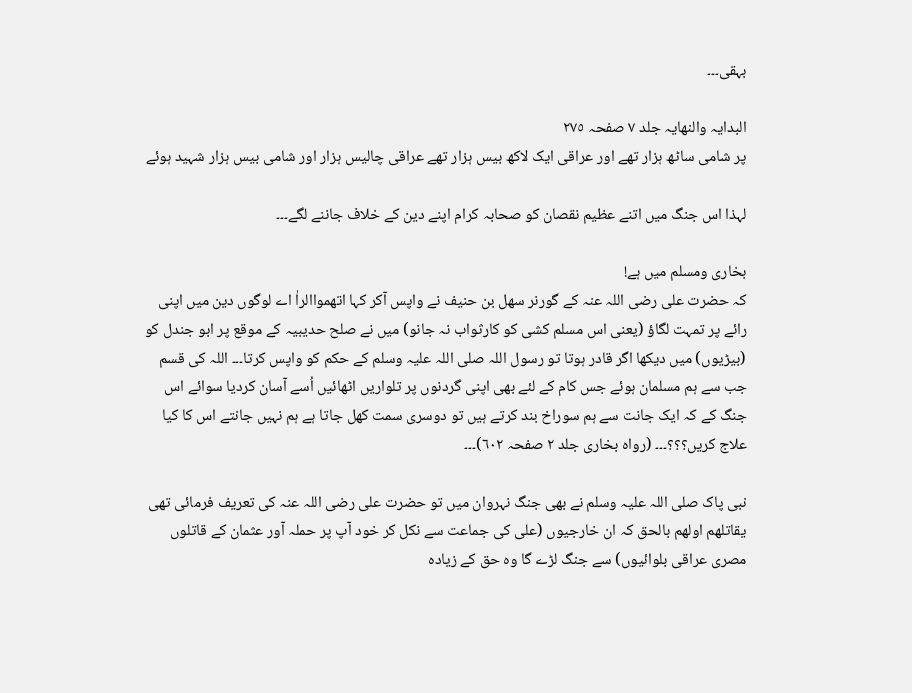بہقی۔۔۔

البدایہ والنھایہ جلد ٧ صفحہ ٢٧٥
پر شامی ساٹھ ہزار تھے اور عراقی ایک لاکھ بیس ہزار تھے عراقی چالیس ہزار اور شامی بیس ہزار شہید ہوئے

لہذا اس جنگ میں اتنے عظیم نقصان کو صحابہ کرام اپنے دین کے خلاف جاننے لگے۔۔۔

بخاری ومسلم میں ہے!
کہ حضرت علی رضی اللہ عنہ کے گورنر سھل بن حنیف نے واپس آکر کہا اتھمواالراٰ اے لوگوں دین میں اپنی رائے پر تمہت لگاؤ (یعنی اس مسلم کشی کو کارثواب نہ جانو) میں نے صلح حدیبیہ کے موقع پر ابو جندل کو (بیڑیوں) میں دیکھا اگر قادر ہوتا تو رسول اللہ صلی اللہ علیہ وسلم کے حکم کو واپس کرتا۔۔۔ اللہ کی قسم جب سے ہم مسلمان ہوئے جس کام کے لئے بھی اپنی گردنوں پر تلواریں اٹھائیں اُسے آسان کردیا سوائے اس جنگ کے کہ ایک جانت سے ہم سوراخ بند کرتے ہیں تو دوسری سمت کھل جاتا ہے ہم نہیں جانتے اس کا کیا علاج کریں؟؟؟۔۔۔ (رواہ بخاری جلد ٢ صفحہ ٦٠٢)۔۔۔

نبی پاک صلی اللہ علیہ وسلم نے بھی جنگ نہروان میں تو حضرت علی رضی اللہ عنہ کی تعریف فرمائی تھی یقاتلھم اولھم بالحق کہ ان خارجیوں (علی کی جماعت سے نکل کر خود آپ پر حملہ آور عثمان کے قاتلوں مصری عراقی بلوائیوں) سے جنگ لڑے گا وہ حق کے زیادہ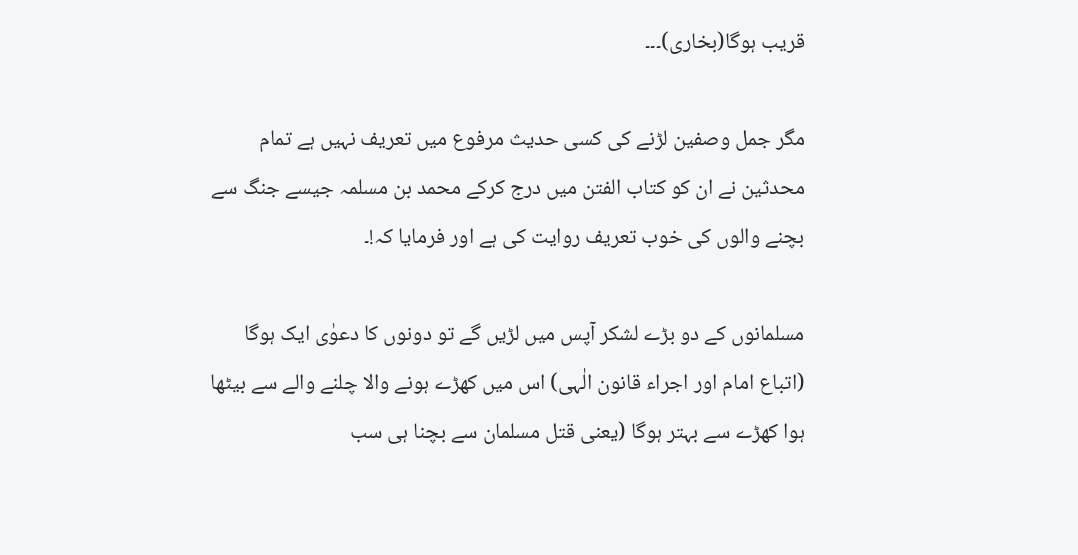قریب ہوگا(بخاری)۔۔۔

مگر جمل وصفین لڑنے کی کسی حدیث مرفوع میں تعریف نہیں ہے تمام محدثین نے ان کو کتاب الفتن میں درج کرکے محمد بن مسلمہ جیسے جنگ سے بچنے والوں کی خوب تعریف روایت کی ہے اور فرمایا کہ!۔

مسلمانوں کے دو بڑے لشکر آپس میں لڑیں گے تو دونوں کا دعوٰی ایک ہوگا (اتباع امام اور اجراء قانون الٰہی) اس میں کھڑے ہونے والا چلنے والے سے بیٹھا ہوا کھڑے سے بہتر ہوگا (یعنی قتل مسلمان سے بچنا ہی سب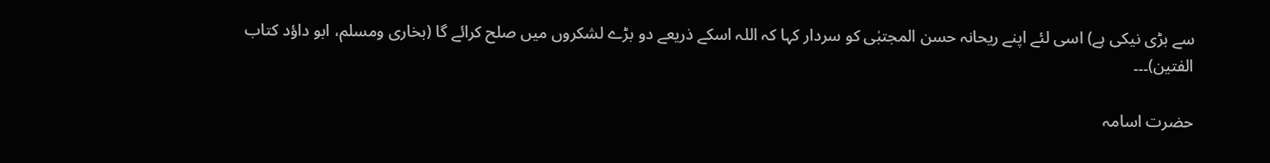سے بڑی نیکی ہے) اسی لئے اپنے ریحانہ حسن المجتبٰی کو سردار کہا کہ اللہ اسکے ذریعے دو بڑے لشکروں میں صلح کرائے گا (بخاری ومسلم، ابو داؤد کتاب الفتین)۔۔۔

حضرت اسامہ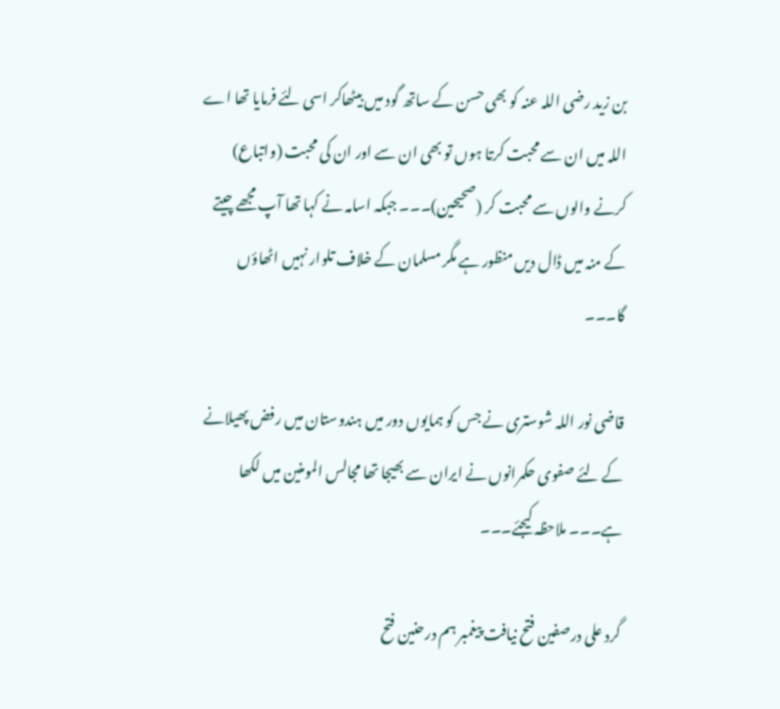بن زید رضی اللہ عنہ کو بھی حسن کے ساتھ گود میں بیٹھاکر اسی لئے فرمایا تھا اے اللہ میں ان سے محبت کرتا ہوں تو بھی ان سے اور ان کی محبت (واتباع) کرنے والوں سے محبت کر (صحیحین)۔۔۔ جبکہ اسامہ نے کہا تھا آپ مجھے چیتے کے منہ میں ڈال دیں منظور ہے مگر مسلمان کے خلاف تلوار نہیں اٹھاؤں گا۔۔۔

قاضی نور اللہ شوستری نے جس کو ہمایوں دور میں ہندوستان میں رفض پھیلانے کے لئے صفوی حکمرانوں نے ایران سے بھیجا تھا مجالس المومنین میں لکھا ہے۔۔۔ ملاحظہ کیجئے۔۔۔

گرد علی درصفین فتح نیافت پیغمبر ہم درحنین فتح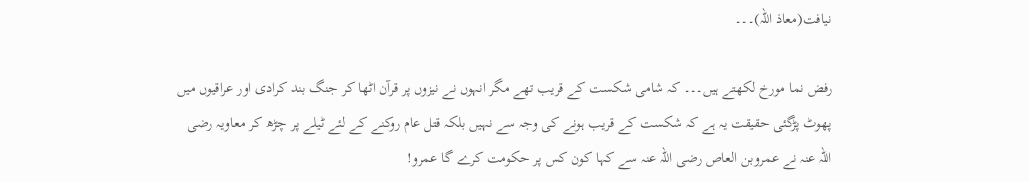نیافت(معاذ اللہ)۔۔۔

رفض نما مورخ لکھتے ہیں۔۔۔ کہ شامی شکست کے قریب تھے مگر انہوں نے نیزوں پر قرآن اٹھا کر جنگ بند کرادی اور عراقیوں میں پھوٹ پڑگئی حقیقت یہ ہے کہ شکست کے قریب ہونے کی وجہ سے نہیں بلکہ قتل عام روکنے کے لئے ٹیلے پر چڑھ کر معاویہ رضی اللہ عنہ نے عمروبن العاص رضی اللہ عنہ سے کہا کون کس پر حکومت کرے گا عمرو!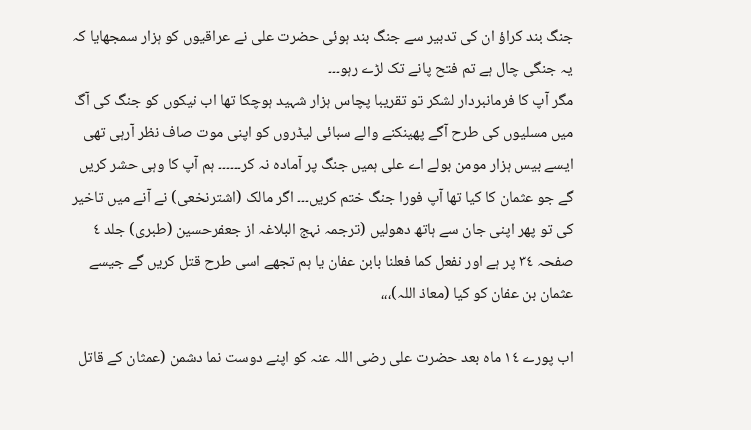جنگ بند کراؤ ان کی تدبیر سے جنگ بند ہوئی حضرت علی نے عراقیوں کو ہزار سمجھایا کہ یہ جنگی چال ہے تم فتح پانے تک لڑے رہو۔۔۔
مگر آپ کا فرمانبردار لشکر تو تقریبا پچاس ہزار شہید ہوچکا تھا اب نیکوں کو جنگ کی آگ میں مسلیوں کی طرح آگے پھینکنے والے سبائی لیڈروں کو اپنی موت صاف نظر آرہی تھی ایسے بیس ہزار مومن بولے اے علی ہمیں جنگ پر آمادہ نہ کر۔۔۔۔۔۔ ہم آپ کا وہی حشر کریں گے جو عثمان کا کیا تھا آپ فورا جنگ ختم کریں۔۔۔ اگر مالک (اشترنخعی) نے آنے میں تاخیر کی تو پھر اپنی جان سے ہاتھ دھولیں (ترجمہ نہج البلاغہ از جعفرحسین (طبری) جلد ٤ صفحہ ٣٤ پر ہے اور نفعل کما فعلنا بابن عفان یا ہم تجھے اسی طرح قتل کریں گے جیسے عثمان بن عفان کو کیا (معاذ اللہ)،،،

اب پورے ١٤ ماہ بعد حضرت علی رضی اللہ عنہ کو اپنے دوست نما دشمن (عمثان کے قاتل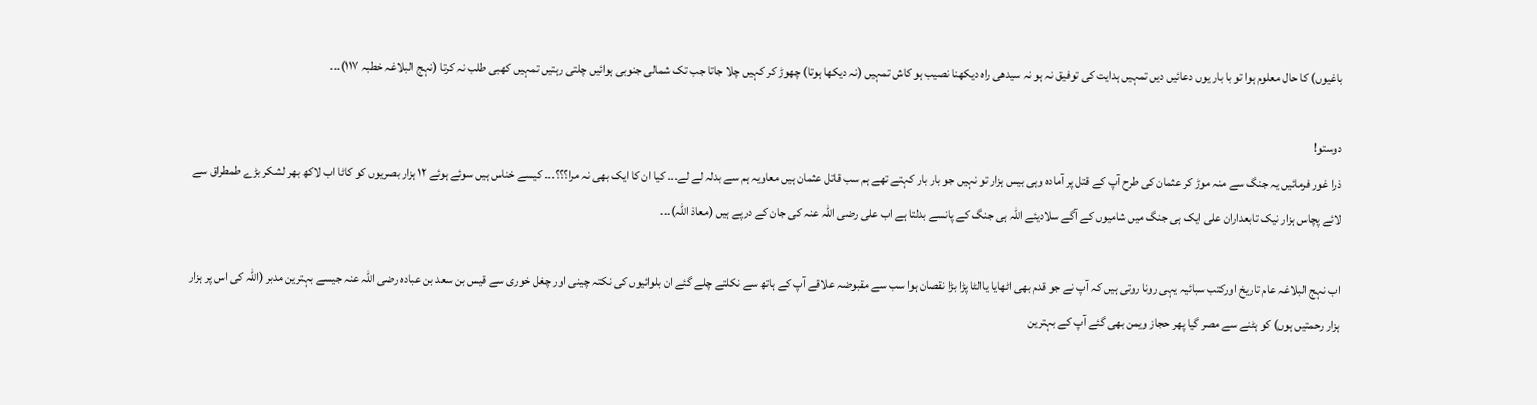باغیوں) کا حال معلوم ہوا تو با بار یوں دعائیں دیں تمہیں ہدایت کی توفیق نہ ہو نہ سیدھی راہ دیکھنا نصیب ہو کاش تمہیں (نہ دیکھا ہوتا) چھوڑ کر کہیں چلا جاتا جب تک شمالی جنوبی ہوائیں چلتی رہتیں تمہیں کھبی طلب نہ کرتا (نہج البلاغہ خطبہ ١١٧)۔۔۔

دوستو!
ذرا غور فرمائیں یہ جنگ سے منہ موڑ کر عثمان کی طرح آپ کے قتل پر آمادہ وہی بیس ہزار تو نہیں جو بار بار کہتے تھے ہم سب قاتل عثمان ہیں معاویہ ہم سے بدلہ لے لے۔۔۔ کیا ان کا ایک بھی نہ مرا؟؟؟۔۔۔ کیسے خناس ہیں سوئے ہوئے ١٢ ہزار بصریوں کو کاٹا اب لاکھ بھر لشکر بڑے طمطراق سے لائے پچاس ہزار نیک تابعداران علی ایک ہی جنگ میں شامیوں کے آگے سلادیئے اللہ ہی جنگ کے پانسے بدلتا ہے اب علی رضی اللہ عنہ کی جان کے درپے ہیں (معاذ اللہ)۔۔۔

اب نہج البلاغہ عام تاریخ اورکتب سبائیہ یہی رونا روتی ہیں کہ آپ نے جو قدم بھی اٹھایا یاالٹا پڑا بڑا نقصان ہوا سب سے مقبوضہ علاقے آپ کے ہاتھ سے نکلتے چلے گئے ان بلوائیوں کی نکتہ چینی اور چغل خوری سے قیس بن سعد بن عبادہ رضی اللہ عنہ جیسے بہترین مدبر (اللہ کی اس پر ہزار ہزار رحمتیں ہوں) کو ہٹنے سے مصر گیا پھر حجاز ویمن بھی گئے آپ کے بہترین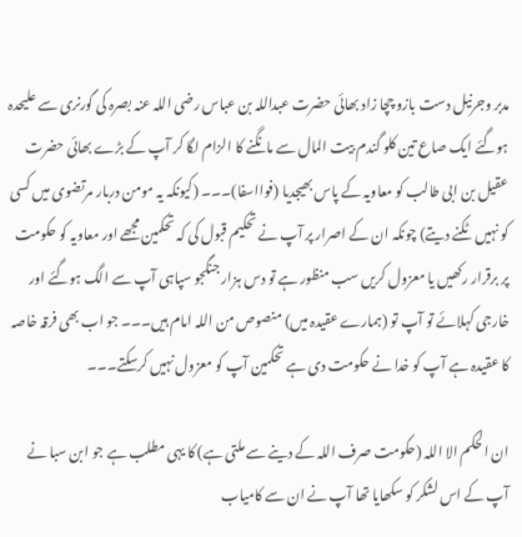مدبر وجرنیل دست بازو چچا زاد بھائی حضرت عبداللہ بن عباس رضی اللہ عنہ بصرہ کی گورنری سے علیحدہ ہوگئے ایک صاع تین کلو گندم بیت المال سے مانگنے کا الزام لگا کر آپ کے بڑے بھائی حضرت عقیل بن ابی طالب کو معاویہ کے پاس بھیجدیا (فوااسفا)۔۔۔ (کیونکہ یہ مومن دربار مرتضوی میں کسی کو نہیں ٹکنے دیتے) چونکہ ان کے اصرار پر آپ نے تحکیم قبول کی کہ تحکمین مجھے اور معاویہ کو حکومت پر برقرار رکھیں یا معزول کریں سب منظور ہے تو دس ہزار جنگجو سپاہی آپ سے الگ ہوگئے اور خارجی کہلائے تو آپ تو (ہمارے عقیدہ میں) منصوص من اللہ امام ہیں۔۔۔ جو اب بھی فرقہ خاصہ کا عقیدہ ہے آپ کو خدا نے حکومت دی ہے تحکمین آپ کو معزول نہیں کرسکتے۔۔۔

ان الحکم الا اللہ (حکومت صرف اللہ کے دینے سے ملتی ہے) کا یہی مطلب ہے جو ابن سبا نے آپ کے اس لشکر کو سکھایا تھا آپ نے ان سے کامیاب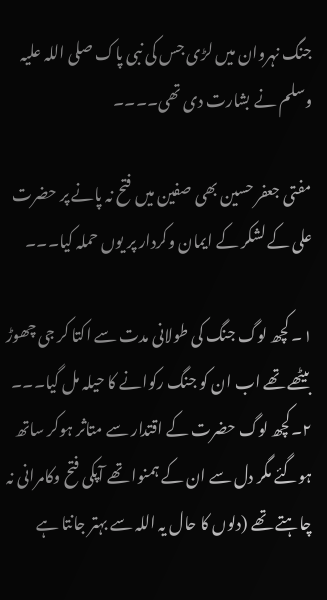جنگ نہروان میں لڑی جس کی نبی پاک صلی اللہ علیہ وسلم نے بشارت دی تھی۔۔۔۔

مفتی جعفر حسین بھی صفین میں فتح نہ پانے پر حضرت علی کے لشکر کے ایمان وکردار پر یوں حملہ کیا۔۔۔

١۔ کچھ لوگ جنگ کی طولانی مدت سے اکتا کر جی چھوڑ بیٹھے تھے اب ان کو جنگ رکوانے کا حیلہ مل گیا۔۔۔
٢۔کچھ لوگ حضرت کے اقتدار سے متاثر ہوکر ساتھ ہوگئے مگر دل سے ان کے ہمنوا تھے آپکی فتح وکامرانی نہ چاہتے تھے (دلوں کا حال یہ اللہ سے بہتر جانتا ہے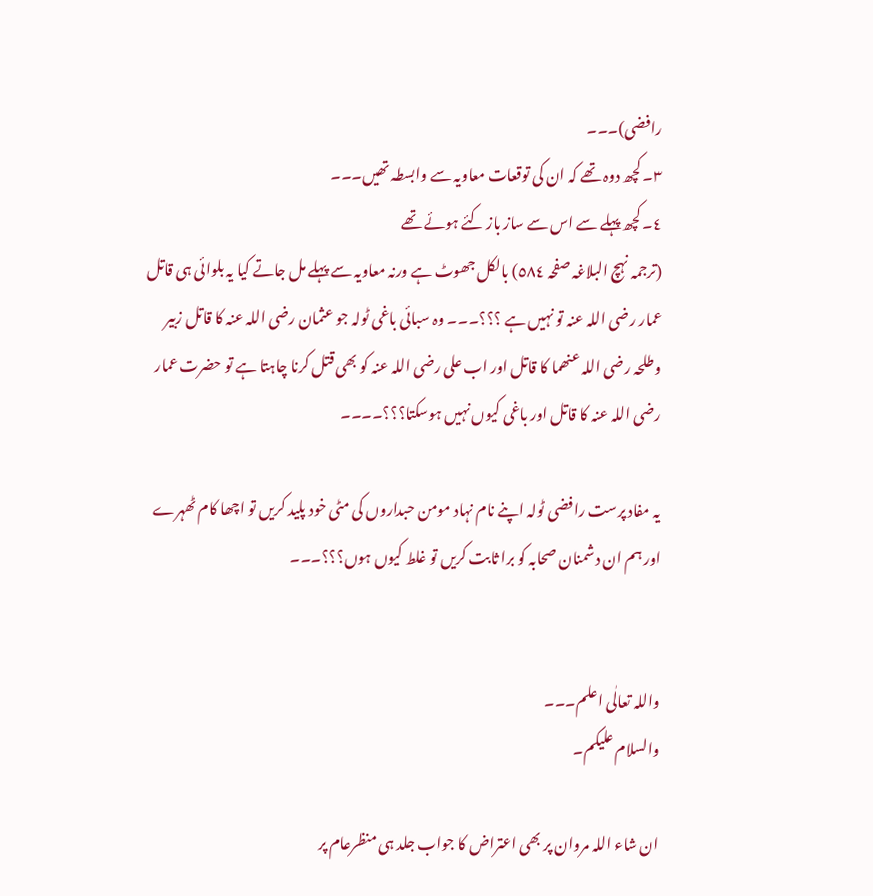رافضی)۔۔۔
٣۔ کچھ دوہ تھے کہ ان کی توقعات معاویہ سے وابسطہ تھیں۔۔۔
٤۔ کچھ پہلے سے اس سے ساز باز کئے ہوئے تھے
(ترجمہ نہچ البلاغہ صفحہ ٥٨٤) بالکل جھوٹ ہے ورنہ معاویہ سے پہلے مل جاتے کیا یہ بلوائی ہی قاتل عمار رضی اللہ عنہ تو نہیں ہے ؟؟؟۔۔۔ وہ سبائی باغی ٹولہ جو عثمان رضی اللہ عنہ کا قاتل زبیر وطلحہ رضی اللہ عنھما کا قاتل اور اب علی رضی اللہ عنہ کو بھی قتل کرنا چاہتا ہے تو حضرت عمار رضی اللہ عنہ کا قاتل اور باغی کیوں نہیں ہوسکتا؟؟؟۔۔۔۔

یہ مفاد پرست رافضی ٹولہ اپنے نام نہاد مومن حبداروں کی مٹی خود پلید کریں تو اچھا کام ٹھہرے اور ہم ان دشمنان صحابہ کو برا ثابت کریں تو غلط کیوں ہوں؟؟؟۔۔۔


واللہ تعالٰی اعلم۔۔۔
والسلام علیکم۔

ان شاء اللہ مروان پر بھی اعتراض کا جواب جلد ہی منظرعام پر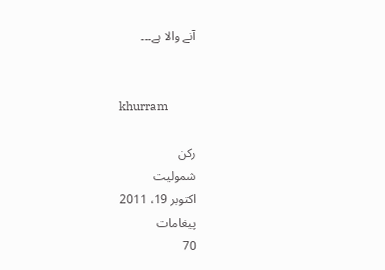آنے والا ہے۔۔۔


khurram

رکن
شمولیت
اکتوبر 19، 2011
پیغامات
70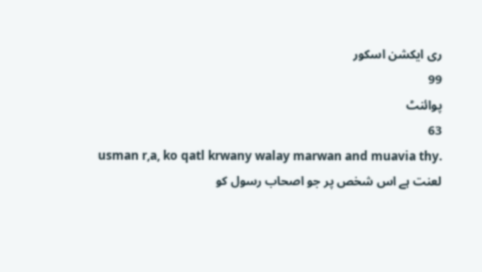ری ایکشن اسکور
99
پوائنٹ
63
usman r,a, ko qatl krwany walay marwan and muavia thy.
لعنت ہے اس شخص پر جو اصحاب رسول کو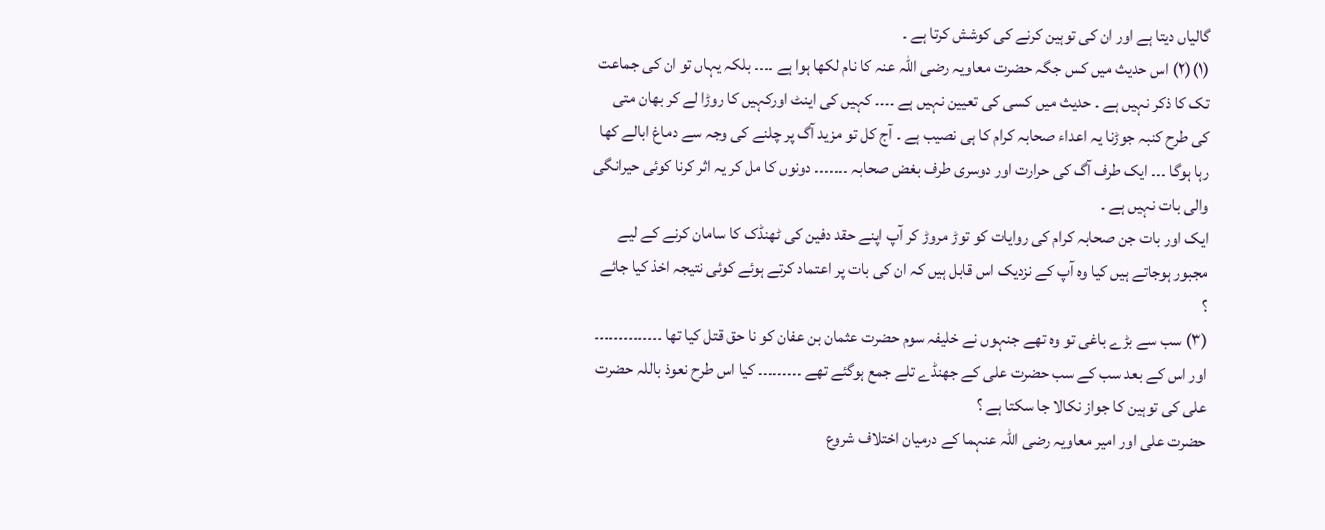گالیاں دیتا ہے اور ان کی توہین کرنے کی کوشش کرتا ہے ۔
(١)(٢) اس حدیث میں کس جگہ حضرت معاویہ رضی اللہ عنہ کا نام لکھا ہوا ہے ۔۔۔۔ بلکہ یہاں تو ان کی جماعت تک کا ذکر نہیں ہے ۔ حدیث میں کسی کی تعیین نہیں ہے ۔۔۔۔ کہیں کی اینٹ اورکہیں کا روڑا لے کر بھان متی کی طرح کنبہ جوڑنا یہ اعداء صحابہ کرام کا ہی نصیب ہے ۔ آج کل تو مزید آگ پر چلنے کی وجہ سے دماغ ابالے کھا رہا ہوگا ۔۔۔ ایک طرف آگ کی حرارت اور دوسری طرف بغض صحابہ ۔۔۔۔۔۔۔ دونوں کا مل کر یہ اثر کرنا کوئی حیرانگی والی بات نہیں ہے ۔
ایک اور بات جن صحابہ کرام کی روایات کو توڑ مروڑ کر آپ اپنے حقد دفین کی ٹھنڈک کا سامان کرنے کے لیے مجبور ہوجاتے ہیں کیا وہ آپ کے نزدیک اس قابل ہیں کہ ان کی بات پر اعتماد کرتے ہوئے کوئی نتیجہ اخذ کیا جائے ؟
(٣) سب سے بڑے باغی تو وہ تھے جنہوں نے خلیفہ سوم حضرت عثمان بن عفان کو نا حق قتل کیا تھا ۔۔۔۔۔۔۔۔۔۔۔۔۔۔ اور اس کے بعد سب کے سب حضرت علی کے جھنڈے تلے جمع ہوگئے تھے ۔۔۔۔۔۔۔۔۔ کیا اس طرح نعوذ باللہ حضرت علی کی توہین کا جواز نکالا جا سکتا ہے ؟
حضرت علی اور امیر معاویہ رضی اللہ عنہما کے درمیان اختلاف شروع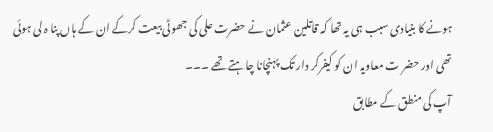ہونے کا بنیادی سبب ہی یہ تھا کہ قاتلین عثمان نے حضرت علی کی جھوٹی بیعت کرکے ان کے ہاں پنا ہ لی ہوئی تھی اور حضر ت معاویہ ان کو کیفرکر دار تک پہنچانا چاہتے تھے ۔۔۔
آپ کی منطق کے مطابق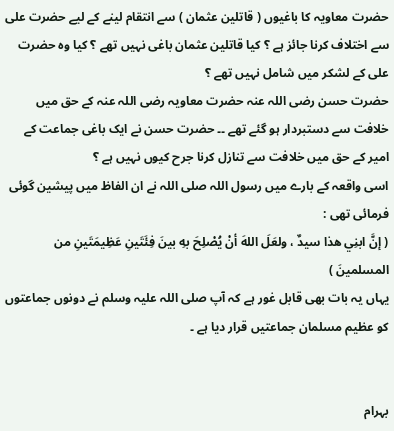حضرت معاویہ کا باغیوں ( قاتلین عثمان ) سے انتقام لینے کے لیے حضرت علی سے اختلاف کرنا جائز ہے ؟ کیا قاتلین عثمان باغی نہیں تھے ؟ کیا وہ حضرت علی کے لشکر میں شامل نہیں تھے ؟
حضرت حسن رضی اللہ عنہ حضرت معاویہ رضی اللہ عنہ کے حق میں خلافت سے دستبردار ہو گئے تھے ۔۔ حضرت حسن نے ایک باغی جماعت کے امیر کے حق میں خلافت سے تنازل کرنا جرح کیوں نہیں ہے ؟
اسی واقعہ کے بارے میں رسول اللہ صلی اللہ نے ان الفاظ میں پیشین گوئی فرمائی تھی :
( إنَّ ابنِي هذا سيدٌ ، ولعَلَ اللهَ أنْ يُصْلِحَ بهِ بينَ فِئَتَينِ عَظِيمَتَينِ من المسلمينَ )
یہاں یہ بات بھی قابل غور ہے کہ آپ صلی اللہ علیہ وسلم نے دونوں جماعتوں کو عظیم مسلمان جماعتیں قرار دیا ہے ۔


بہرام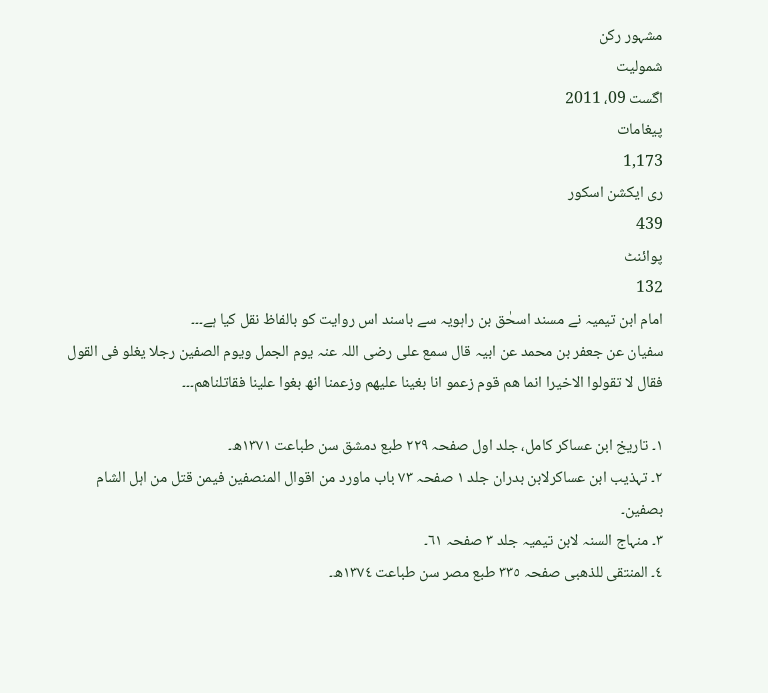مشہور رکن
شمولیت
اگست 09، 2011
پیغامات
1,173
ری ایکشن اسکور
439
پوائنٹ
132
امام ابن تیمیہ نے مسند اسحٰق بن راہویہ سے باسند اس روایت کو بالفاظ نقل کیا ہے۔۔۔
سفیان عن جعفر بن محمد عن ابیہ قال سمع علی رضی اللہ عنہ یوم الجمل ویوم الصفین رجلا یغلو فی القول فقال لا تقولوا الاخیرا انما ھم قوم زعمو انا بغینا علیھم وزعمنا انھ بغوا علینا فقاتلناھم۔۔۔

١۔ تاریخ ابن عساکر کامل، جلد اول صفحہ ٢٢٩ طبع دمشق سن طباعت ١٣٧١ھ۔
٢۔ تہذیب ابن عساکرلابن بدران جلد ١ صفحہ ٧٣ باب ماورد من اقوال المنصفین فیمن قتل من اہل الشام بصفین۔
٣۔ منہاج السنہ لابن تیمیہ جلد ٣ صفحہ ٦١۔
٤۔ المنتقی للذھبی صفحہ ٣٣٥ طبع مصر سن طباعت ١٣٧٤ھ۔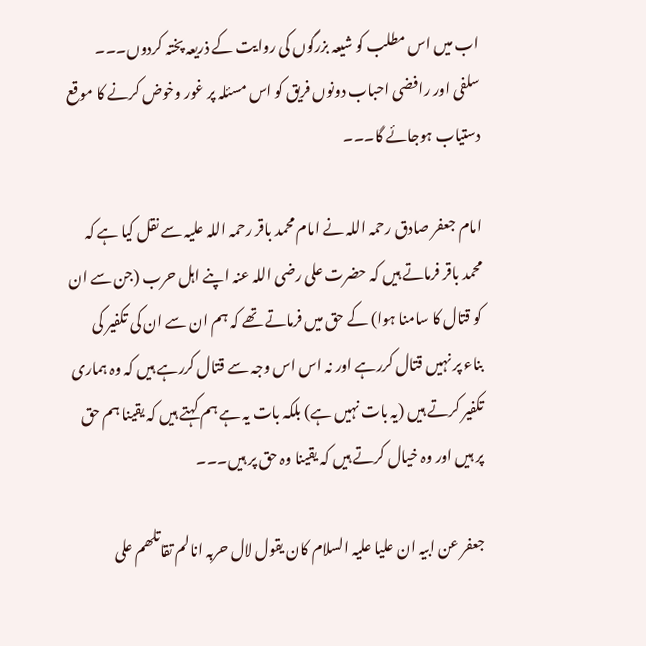اب میں اس مطلب کو شیعہ بزرگوں کی روایت کے ذریعہ پختہ کردوں۔۔۔ سلفی اور رافضی احباب دونوں فریق کو اس مسئلہ پر غور وخوض کرنے کا موقع دستیاب ہوجائے گا۔۔۔

امام جعفر صادق رحمہ اللہ نے امام محمد باقر رحمہ اللہ علیہ سے نقل کیا ہے کہ محمد باقر فرماتے ہیں کہ حضرت علی رضی اللہ عنہ اپنے اہل حرب (جن سے ان کو قتال کا سامنا ہوا) کے حق میں فرماتے تھے کہ ہم ان سے ان کی تکفیر کی بناء پر نہیں قتال کررہے اور نہ اس اس وجہ سے قتال کررہے ہیں کہ وہ ہماری تکفیر کرتے ہیں (یہ بات نہیں ہے) بلکہ بات یہ ہے ہم کہتے ہیں کہ یقینا ہم حق پر ہیں اور وہ خیال کرتے ہیں کہ یقینا وہ حق پر ہیں۔۔۔

جعفر عن ابیہ ان علیا علیہ السلام کان یقول لال حربہ انالم تقاتلھم علی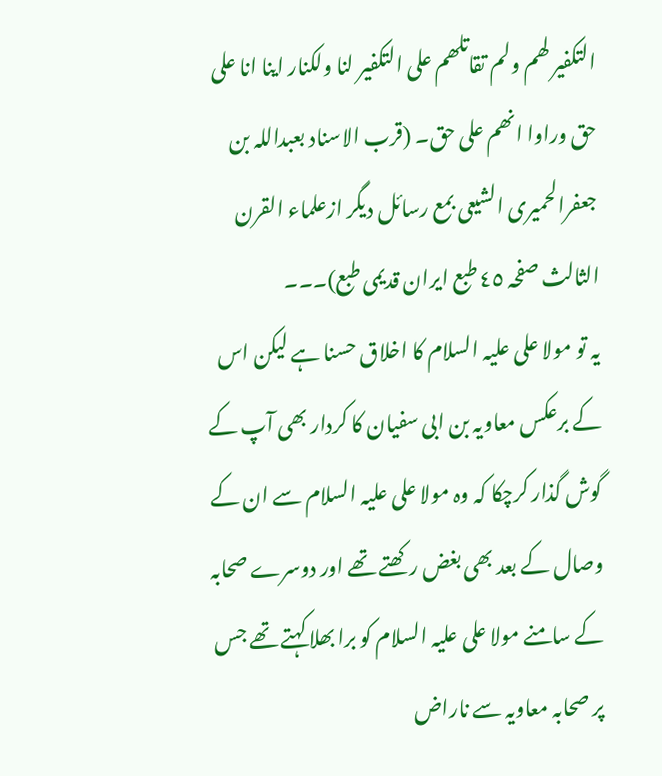التکفیر لھم ولم تقاتلھم علی التکفیر لنا ولکنار اینا انا علی حق وراوا انھم علی حق۔ (قرب الاسناد بعبداللہ بن جعفرالحمیری الشیعی بمع رسائل دیگر ازعلماء القرن الثالث صفحہ ٤٥ طبع ایران قدیمی طبع)۔۔۔
یہ تو مولا علی علیہ السلام کا اخلاق حسنا ہے لیکن اس کے برعکس معاویہ بن ابی سفیان کا کردار بھی آپ کے گوش گذار کرچکا کہ وہ مولا علی علیہ السلام سے ان کے وصال کے بعد بھی بغض رکھتے تھے اور دوسرے صحابہ کے سامنے مولا علی علیہ السلام کو برا بھلا کہتے تھے جس پر صحابہ معاویہ سے ناراض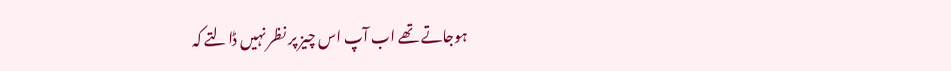ہوجاتے تھے اب آپ اس چیز پر نظر نہیں ڈالتے کہ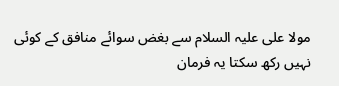مولا علی علیہ السلام سے بغض سوائے منافق کے کوئی نہیں رکھ سکتا یہ فرمان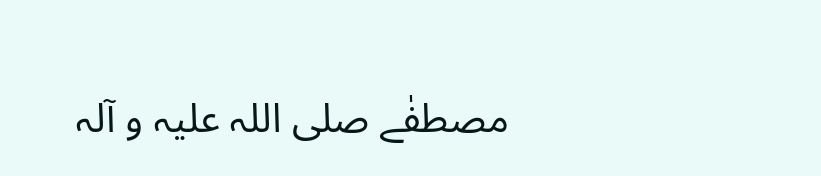مصطفٰے صلی اللہ علیہ و آلہ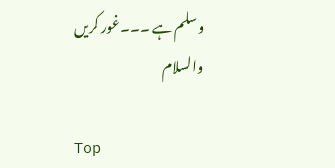وسلم ہے ۔۔۔غور کریں
والسلام

Top